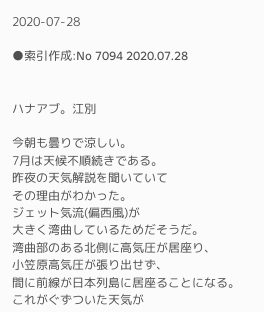2020-07-28

●索引作成:No 7094 2020.07.28


ハナアブ。江別

今朝も曇りで涼しい。
7月は天候不順続きである。
昨夜の天気解説を聞いていて
その理由がわかった。
ジェット気流(偏西風)が
大きく湾曲しているためだそうだ。
湾曲部のある北側に高気圧が居座り、
小笠原高気圧が張り出せず、
間に前線が日本列島に居座ることになる。
これがぐずついた天気が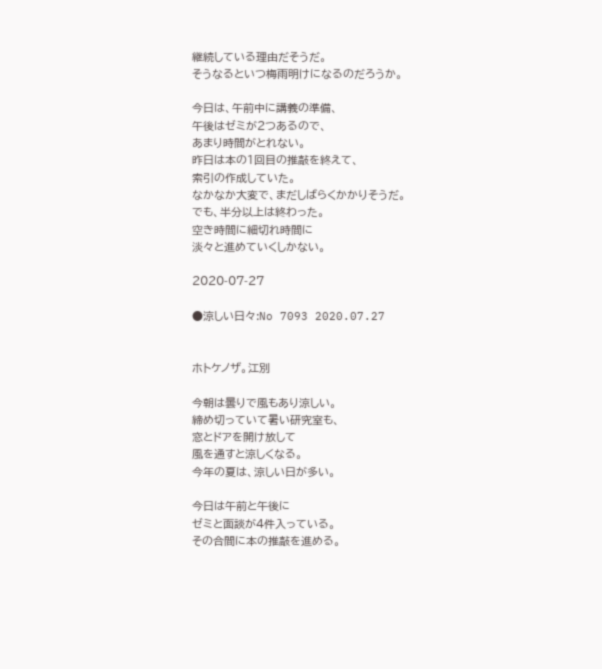継続している理由だそうだ。
そうなるといつ梅雨明けになるのだろうか。

今日は、午前中に講義の準備、
午後はゼミが2つあるので、
あまり時間がとれない。
昨日は本の1回目の推敲を終えて、
索引の作成していた。
なかなか大変で、まだしばらくかかりそうだ。
でも、半分以上は終わった。
空き時間に細切れ時間に
淡々と進めていくしかない。

2020-07-27

●涼しい日々:No 7093 2020.07.27


ホトケノザ。江別

今朝は曇りで風もあり涼しい。
締め切っていて暑い研究室も、
窓とドアを開け放して
風を通すと涼しくなる。
今年の夏は、涼しい日が多い。

今日は午前と午後に
ゼミと面談が4件入っている。
その合間に本の推敲を進める。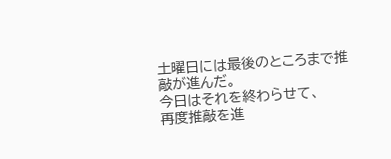土曜日には最後のところまで推敲が進んだ。
今日はそれを終わらせて、
再度推敲を進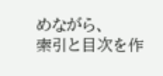めながら、
索引と目次を作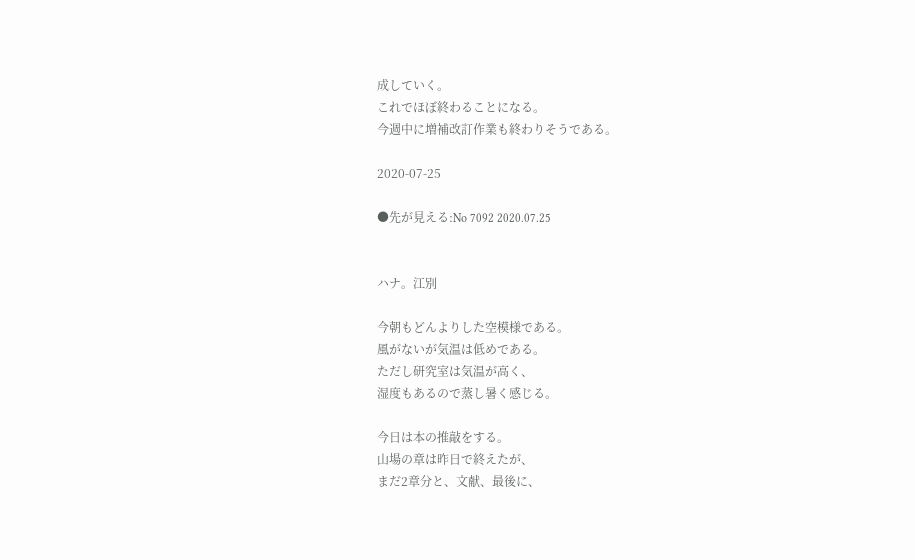成していく。
これでほぼ終わることになる。
今週中に増補改訂作業も終わりそうである。

2020-07-25

●先が見える:No 7092 2020.07.25


ハナ。江別

今朝もどんよりした空模様である。
風がないが気温は低めである。
ただし研究室は気温が高く、
湿度もあるので蒸し暑く感じる。

今日は本の推敲をする。
山場の章は昨日で終えたが、
まだ2章分と、文献、最後に、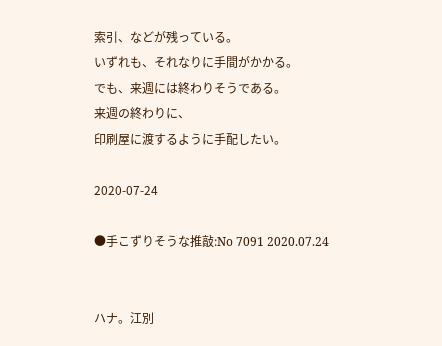索引、などが残っている。
いずれも、それなりに手間がかかる。
でも、来週には終わりそうである。
来週の終わりに、
印刷屋に渡するように手配したい。

2020-07-24

●手こずりそうな推敲:No 7091 2020.07.24


ハナ。江別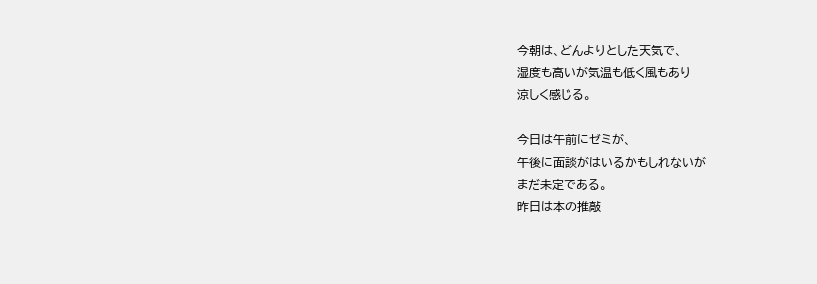今朝は、どんよりとした天気で、
湿度も高いが気温も低く風もあり
涼しく感じる。

今日は午前にゼミが、
午後に面談がはいるかもしれないが
まだ未定である。
昨日は本の推敲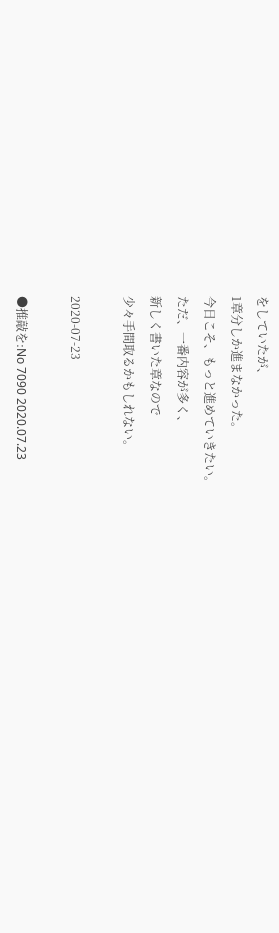をしていたが、
1章分しか進まなかった。
今日こそ、もっと進めていきたい。
ただ、一番内容が多く、
新しく書いた章なので
少々手間取るかもしれない。

2020-07-23

●推敲を:No 7090 2020.07.23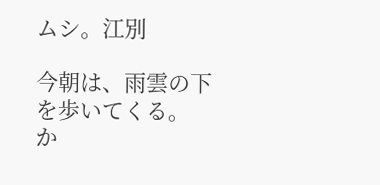ムシ。江別

今朝は、雨雲の下を歩いてくる。
か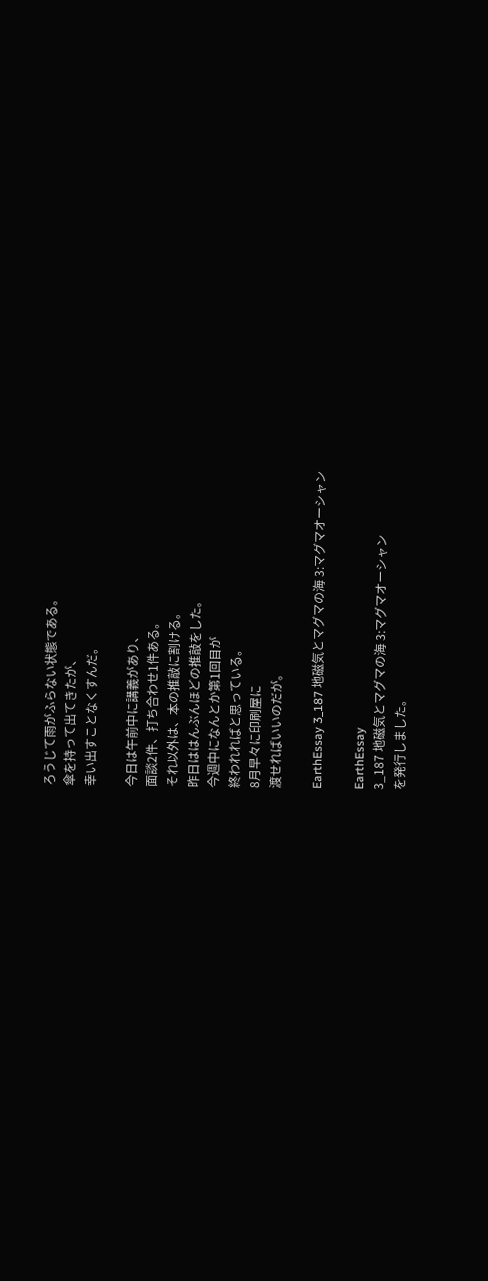ろうじて雨がふらない状態である。
傘を持って出てきたが、
幸い出すことなくすんだ。

今日は午前中に講義があり、
面談2件、打ち合わせ1件ある。
それ以外は、本の推敲に割ける。
昨日ははんぶんほどの推敲をした。
今週中になんとか第1回目が
終われればと思っている。
8月早々に印刷屋に
渡せればいいのだが。

EarthEssay 3_187 地磁気とマグマの海 3:マグマオーシャン

EarthEssay
3_187 地磁気とマグマの海 3:マグマオーシャン
を発行しました。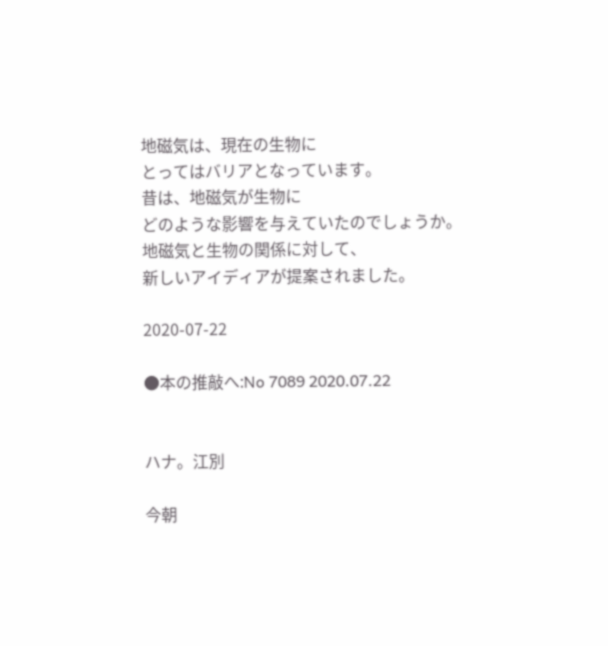地磁気は、現在の生物に
とってはバリアとなっています。
昔は、地磁気が生物に
どのような影響を与えていたのでしょうか。
地磁気と生物の関係に対して、
新しいアイディアが提案されました。

2020-07-22

●本の推敲へ:No 7089 2020.07.22


ハナ。江別

今朝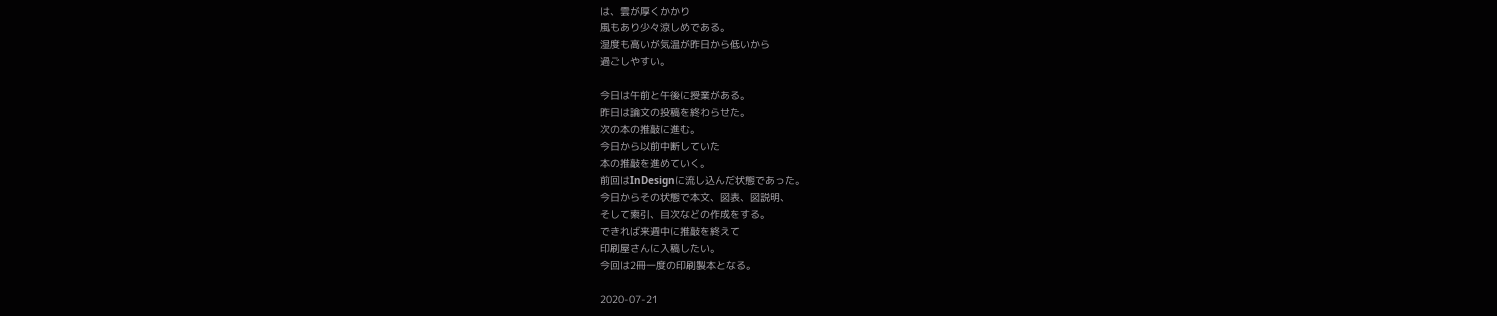は、雲が厚くかかり
風もあり少々涼しめである。
湿度も高いが気温が昨日から低いから
過ごしやすい。

今日は午前と午後に授業がある。
昨日は論文の投稿を終わらせた。
次の本の推敲に進む。
今日から以前中断していた
本の推敲を進めていく。
前回はInDesignに流し込んだ状態であった。
今日からその状態で本文、図表、図説明、
そして索引、目次などの作成をする。
できれば来週中に推敲を終えて
印刷屋さんに入稿したい。
今回は2冊一度の印刷製本となる。

2020-07-21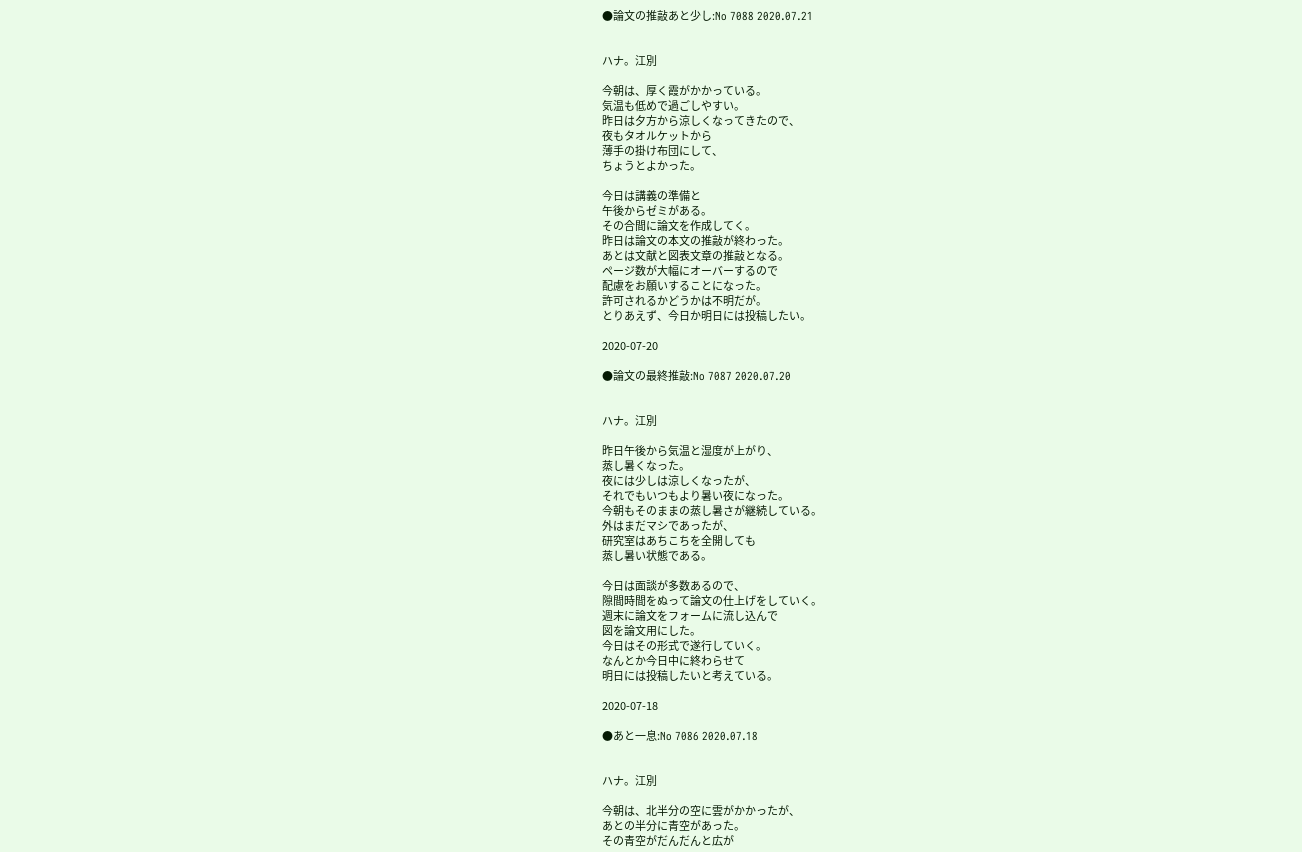●論文の推敲あと少し:No 7088 2020.07.21


ハナ。江別

今朝は、厚く霞がかかっている。
気温も低めで過ごしやすい。
昨日は夕方から涼しくなってきたので、
夜もタオルケットから
薄手の掛け布団にして、
ちょうとよかった。

今日は講義の準備と
午後からゼミがある。
その合間に論文を作成してく。
昨日は論文の本文の推敲が終わった。
あとは文献と図表文章の推敲となる。
ページ数が大幅にオーバーするので
配慮をお願いすることになった。
許可されるかどうかは不明だが。
とりあえず、今日か明日には投稿したい。

2020-07-20

●論文の最終推敲:No 7087 2020.07.20


ハナ。江別

昨日午後から気温と湿度が上がり、
蒸し暑くなった。
夜には少しは涼しくなったが、
それでもいつもより暑い夜になった。
今朝もそのままの蒸し暑さが継続している。
外はまだマシであったが、
研究室はあちこちを全開しても
蒸し暑い状態である。

今日は面談が多数あるので、
隙間時間をぬって論文の仕上げをしていく。
週末に論文をフォームに流し込んで
図を論文用にした。
今日はその形式で遂行していく。
なんとか今日中に終わらせて
明日には投稿したいと考えている。

2020-07-18

●あと一息:No 7086 2020.07.18


ハナ。江別

今朝は、北半分の空に雲がかかったが、
あとの半分に青空があった。
その青空がだんだんと広が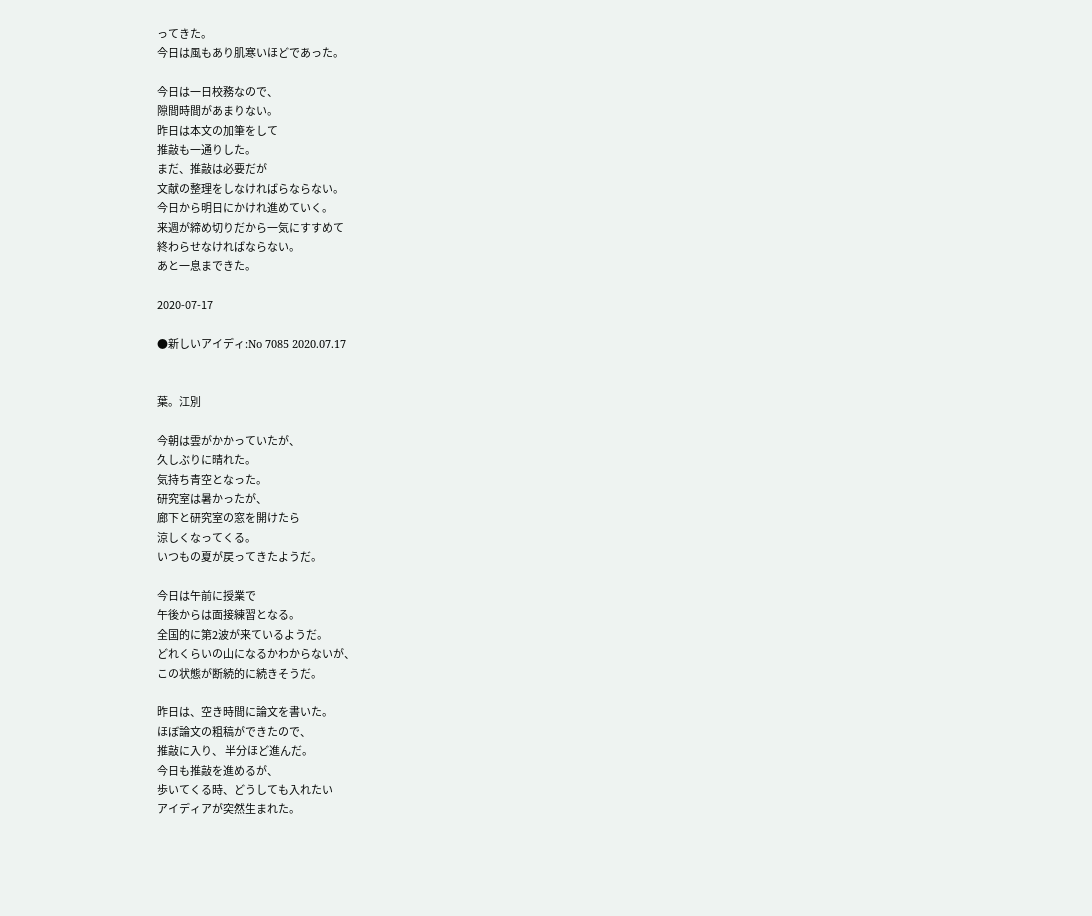ってきた。
今日は風もあり肌寒いほどであった。

今日は一日校務なので、
隙間時間があまりない。
昨日は本文の加筆をして
推敲も一通りした。
まだ、推敲は必要だが
文献の整理をしなければらならない。
今日から明日にかけれ進めていく。
来週が締め切りだから一気にすすめて
終わらせなければならない。
あと一息まできた。

2020-07-17

●新しいアイディ:No 7085 2020.07.17


葉。江別

今朝は雲がかかっていたが、
久しぶりに晴れた。
気持ち青空となった。
研究室は暑かったが、
廊下と研究室の窓を開けたら
涼しくなってくる。
いつもの夏が戻ってきたようだ。

今日は午前に授業で
午後からは面接練習となる。
全国的に第2波が来ているようだ。
どれくらいの山になるかわからないが、
この状態が断続的に続きそうだ。

昨日は、空き時間に論文を書いた。
ほぼ論文の粗稿ができたので、
推敲に入り、 半分ほど進んだ。
今日も推敲を進めるが、
歩いてくる時、どうしても入れたい
アイディアが突然生まれた。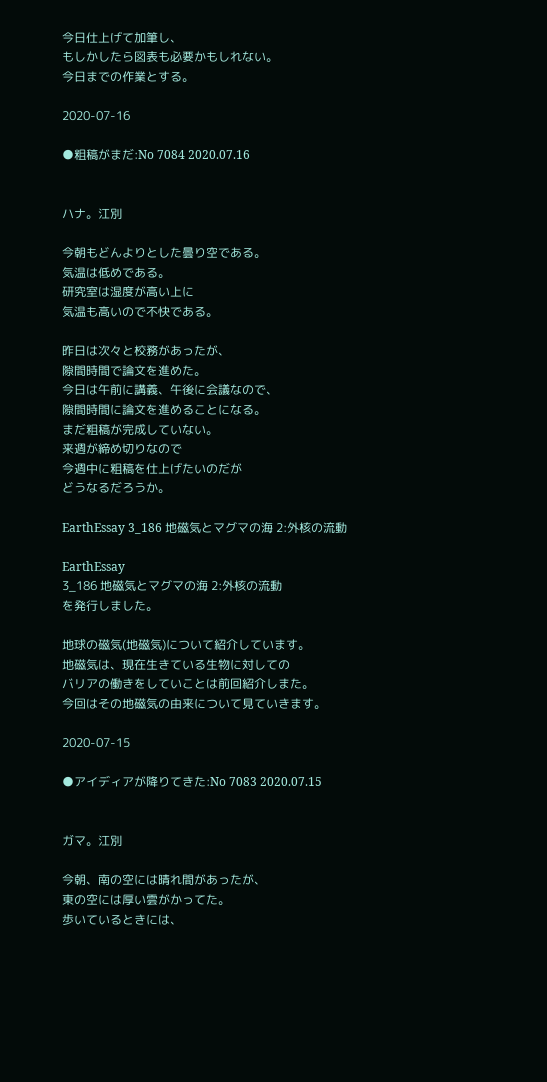今日仕上げて加筆し、
もしかしたら図表も必要かもしれない。
今日までの作業とする。

2020-07-16

●粗稿がまだ:No 7084 2020.07.16


ハナ。江別

今朝もどんよりとした曇り空である。
気温は低めである。
研究室は湿度が高い上に
気温も高いので不快である。

昨日は次々と校務があったが、
隙間時間で論文を進めた。
今日は午前に講義、午後に会議なので、
隙間時間に論文を進めることになる。
まだ粗稿が完成していない。
来週が締め切りなので
今週中に粗稿を仕上げたいのだが
どうなるだろうか。

EarthEssay 3_186 地磁気とマグマの海 2:外核の流動

EarthEssay
3_186 地磁気とマグマの海 2:外核の流動
を発行しました。

地球の磁気(地磁気)について紹介しています。
地磁気は、現在生きている生物に対しての
バリアの働きをしていことは前回紹介しまた。
今回はその地磁気の由来について見ていきます。

2020-07-15

●アイディアが降りてきた:No 7083 2020.07.15


ガマ。江別

今朝、南の空には晴れ間があったが、
東の空には厚い雲がかってた。
歩いているときには、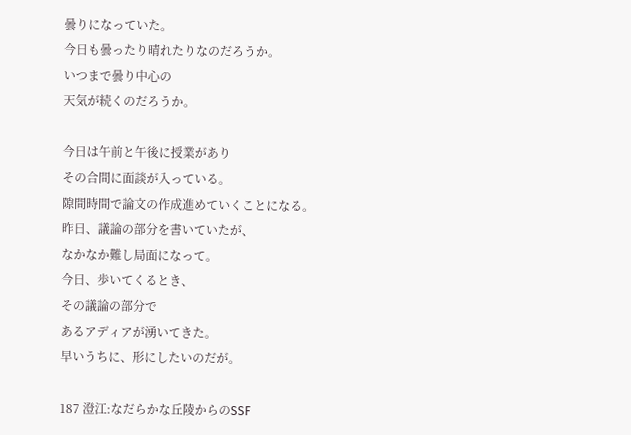曇りになっていた。
今日も曇ったり晴れたりなのだろうか。
いつまで曇り中心の
天気が続くのだろうか。

今日は午前と午後に授業があり
その合間に面談が入っている。
隙間時間で論文の作成進めていくことになる。
昨日、議論の部分を書いていたが、
なかなか難し局面になって。
今日、歩いてくるとき、
その議論の部分で
あるアディアが湧いてきた。
早いうちに、形にしたいのだが。

187 澄江:なだらかな丘陵からのSSF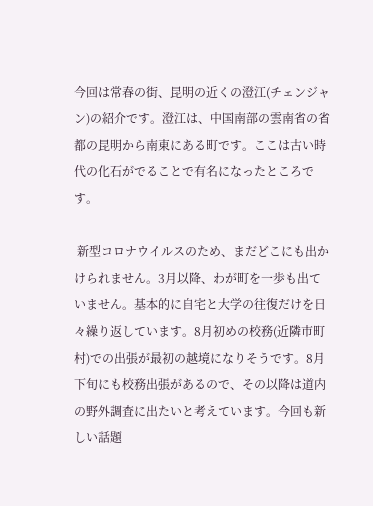今回は常春の街、昆明の近くの澄江(チェンジャン)の紹介です。澄江は、中国南部の雲南省の省都の昆明から南東にある町です。ここは古い時代の化石がでることで有名になったところです。

 新型コロナウイルスのため、まだどこにも出かけられません。3月以降、わが町を一歩も出ていません。基本的に自宅と大学の往復だけを日々繰り返しています。8月初めの校務(近隣市町村)での出張が最初の越境になりそうです。8月下旬にも校務出張があるので、その以降は道内の野外調査に出たいと考えています。今回も新しい話題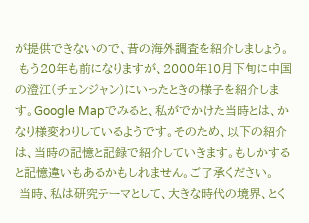が提供できないので、昔の海外調査を紹介しましょう。
 もう20年も前になりますが、2000年10月下旬に中国の澄江(チェンジャン)にいったときの様子を紹介します。Google Mapでみると、私がでかけた当時とは、かなり様変わりしているようです。そのため、以下の紹介は、当時の記憶と記録で紹介していきます。もしかすると記憶違いもあるかもしれません。ご了承ください。
 当時、私は研究テーマとして、大きな時代の境界、とく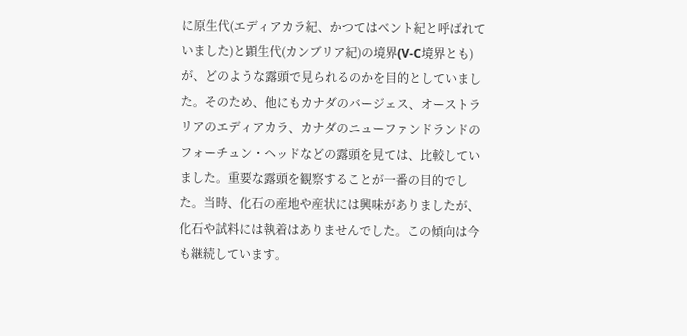に原生代(エディアカラ紀、かつてはベント紀と呼ばれていました)と顕生代(カンブリア紀)の境界(V-C境界とも)が、どのような露頭で見られるのかを目的としていました。そのため、他にもカナダのバージェス、オーストラリアのエディアカラ、カナダのニューファンドランドのフォーチュン・ヘッドなどの露頭を見ては、比較していました。重要な露頭を観察することが一番の目的でした。当時、化石の産地や産状には興味がありましたが、化石や試料には執着はありませんでした。この傾向は今も継続しています。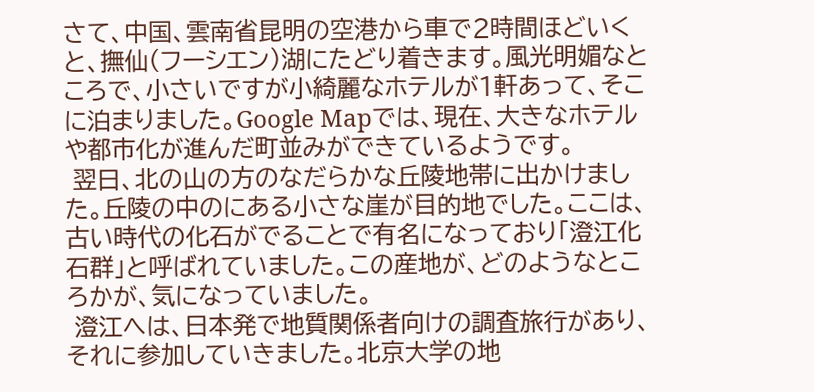さて、中国、雲南省昆明の空港から車で2時間ほどいくと、撫仙(フーシエン)湖にたどり着きます。風光明媚なところで、小さいですが小綺麗なホテルが1軒あって、そこに泊まりました。Google Mapでは、現在、大きなホテルや都市化が進んだ町並みができているようです。
 翌日、北の山の方のなだらかな丘陵地帯に出かけました。丘陵の中のにある小さな崖が目的地でした。ここは、古い時代の化石がでることで有名になっており「澄江化石群」と呼ばれていました。この産地が、どのようなところかが、気になっていました。
 澄江へは、日本発で地質関係者向けの調査旅行があり、それに参加していきました。北京大学の地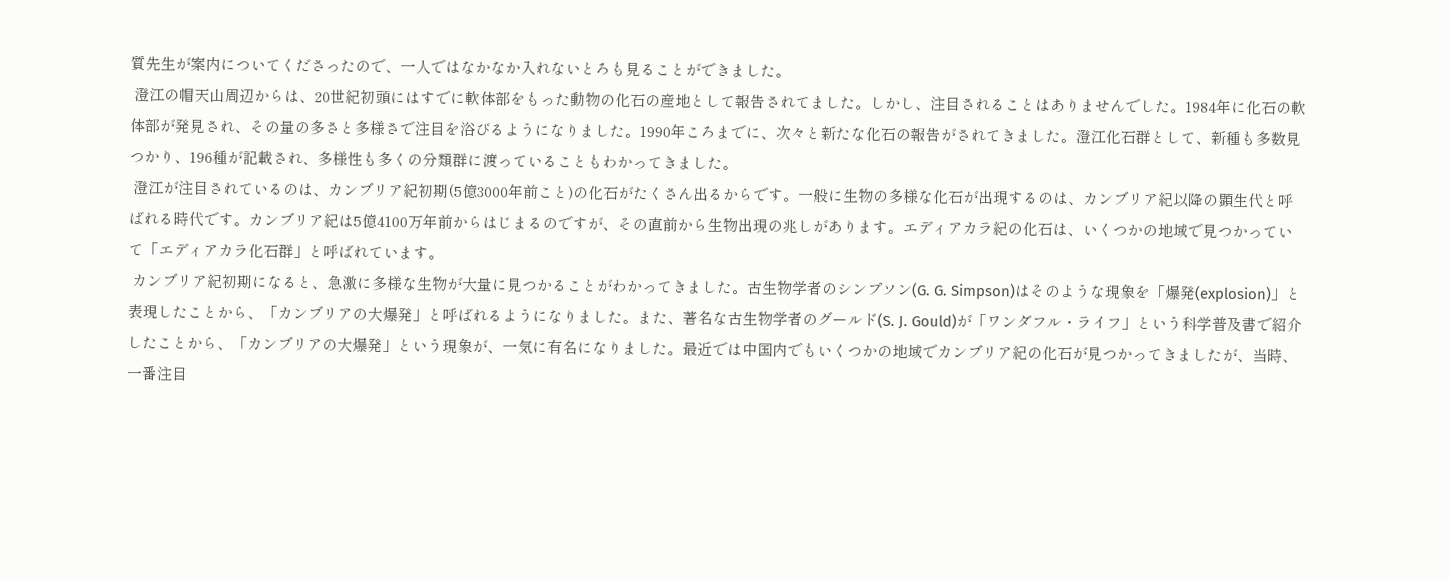質先生が案内についてくださったので、一人ではなかなか入れないとろも見ることができました。
 澄江の帽天山周辺からは、20世紀初頭にはすでに軟体部をもった動物の化石の産地として報告されてました。しかし、注目されることはありませんでした。1984年に化石の軟体部が発見され、その量の多さと多様さで注目を浴びるようになりました。1990年ころまでに、次々と新たな化石の報告がされてきました。澄江化石群として、新種も多数見つかり、196種が記載され、多様性も多くの分類群に渡っていることもわかってきました。
 澄江が注目されているのは、カンブリア紀初期(5億3000年前こと)の化石がたくさん出るからです。一般に生物の多様な化石が出現するのは、カンブリア紀以降の顕生代と呼ばれる時代です。カンブリア紀は5億4100万年前からはじまるのですが、その直前から生物出現の兆しがあります。エディアカラ紀の化石は、いくつかの地域で見つかっていて「エディアカラ化石群」と呼ばれています。
 カンブリア紀初期になると、急激に多様な生物が大量に見つかることがわかってきました。古生物学者のシンプソン(G. G. Simpson)はそのような現象を「爆発(explosion)」と表現したことから、「カンブリアの大爆発」と呼ばれるようになりました。また、著名な古生物学者のグールド(S. J. Gould)が「ワンダフル・ライフ」という科学普及書で紹介したことから、「カンブリアの大爆発」という現象が、一気に有名になりました。最近では中国内でもいくつかの地域でカンブリア紀の化石が見つかってきましたが、当時、一番注目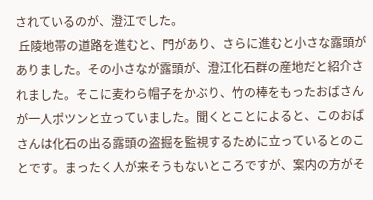されているのが、澄江でした。
 丘陵地帯の道路を進むと、門があり、さらに進むと小さな露頭がありました。その小さなが露頭が、澄江化石群の産地だと紹介されました。そこに麦わら帽子をかぶり、竹の棒をもったおばさんが一人ポツンと立っていました。聞くとことによると、このおばさんは化石の出る露頭の盗掘を監視するために立っているとのことです。まったく人が来そうもないところですが、案内の方がそ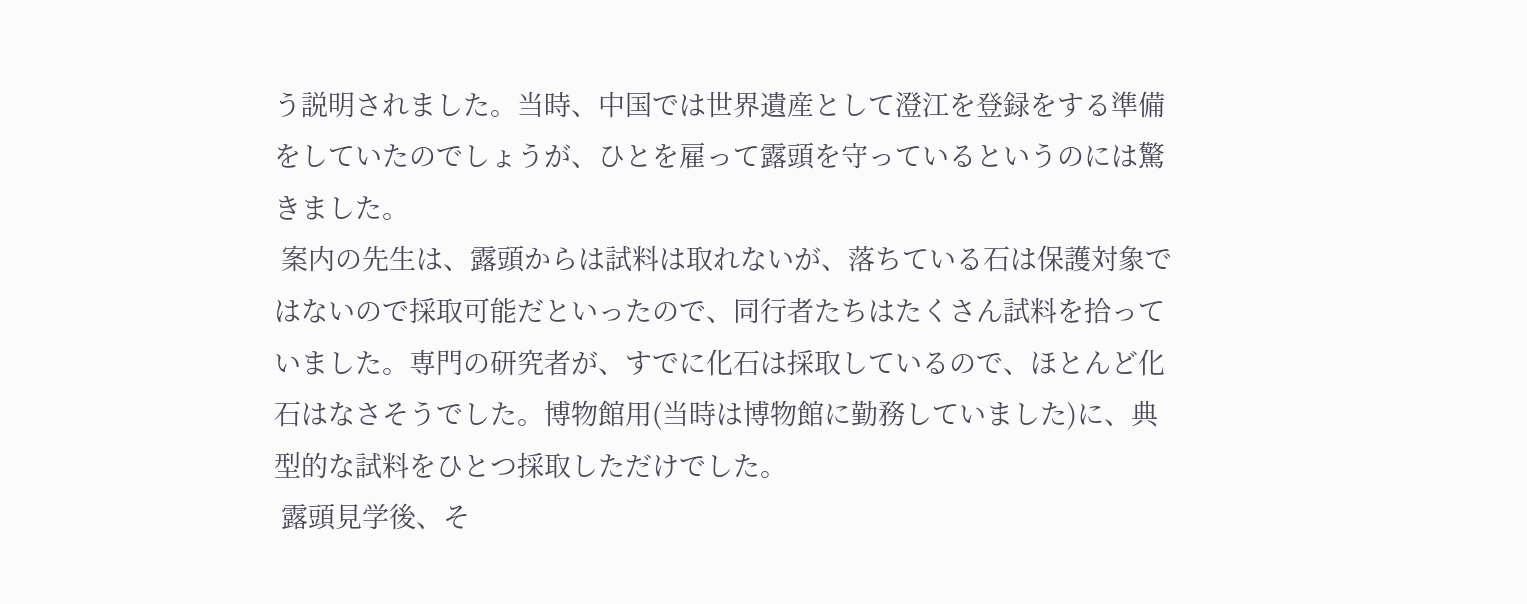う説明されました。当時、中国では世界遺産として澄江を登録をする準備をしていたのでしょうが、ひとを雇って露頭を守っているというのには驚きました。
 案内の先生は、露頭からは試料は取れないが、落ちている石は保護対象ではないので採取可能だといったので、同行者たちはたくさん試料を拾っていました。専門の研究者が、すでに化石は採取しているので、ほとんど化石はなさそうでした。博物館用(当時は博物館に勤務していました)に、典型的な試料をひとつ採取しただけでした。
 露頭見学後、そ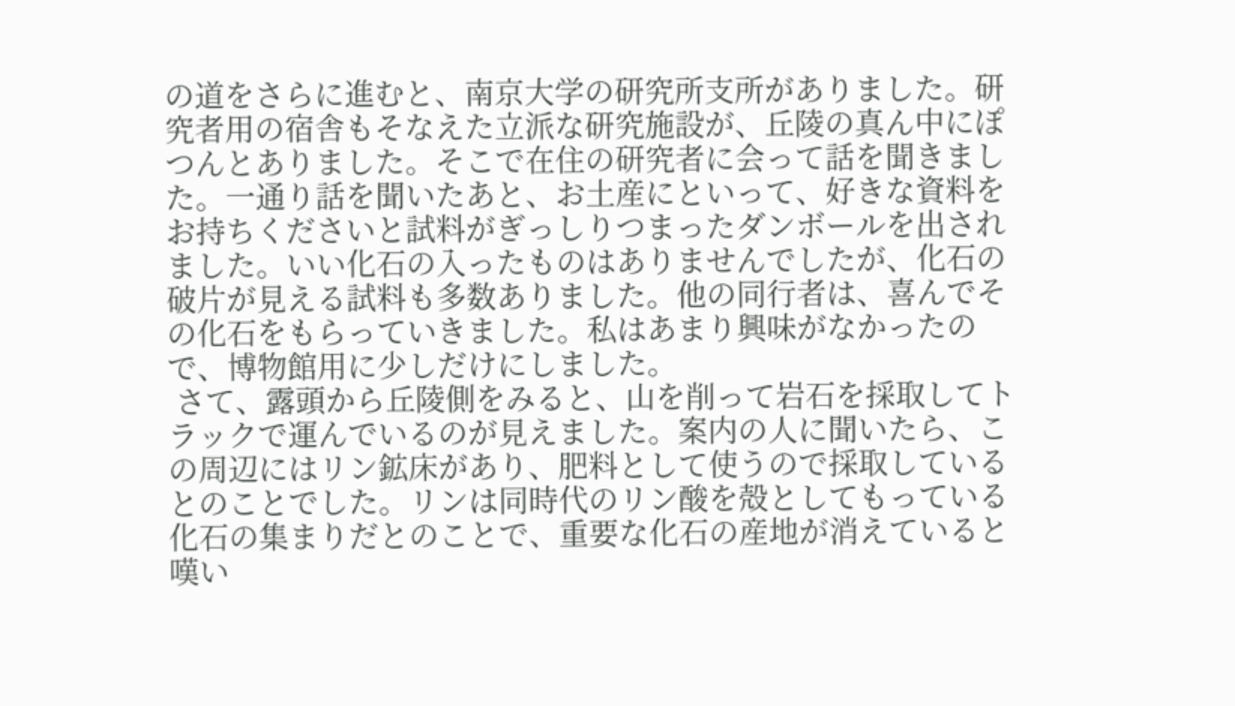の道をさらに進むと、南京大学の研究所支所がありました。研究者用の宿舎もそなえた立派な研究施設が、丘陵の真ん中にぽつんとありました。そこで在住の研究者に会って話を聞きました。一通り話を聞いたあと、お土産にといって、好きな資料をお持ちくださいと試料がぎっしりつまったダンボールを出されました。いい化石の入ったものはありませんでしたが、化石の破片が見える試料も多数ありました。他の同行者は、喜んでその化石をもらっていきました。私はあまり興味がなかったので、博物館用に少しだけにしました。
 さて、露頭から丘陵側をみると、山を削って岩石を採取してトラックで運んでいるのが見えました。案内の人に聞いたら、この周辺にはリン鉱床があり、肥料として使うので採取しているとのことでした。リンは同時代のリン酸を殻としてもっている化石の集まりだとのことで、重要な化石の産地が消えていると嘆い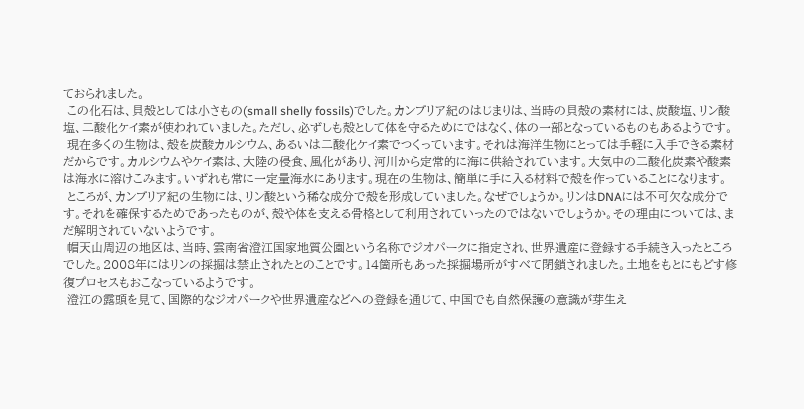ておられました。
 この化石は、貝殻としては小さもの(small shelly fossils)でした。カンブリア紀のはじまりは、当時の貝殻の素材には、炭酸塩、リン酸塩、二酸化ケイ素が使われていました。ただし、必ずしも殻として体を守るためにではなく、体の一部となっているものもあるようです。
 現在多くの生物は、殻を炭酸カルシウム、あるいは二酸化ケイ素でつくっています。それは海洋生物にとっては手軽に入手できる素材だからです。カルシウムやケイ素は、大陸の侵食、風化があり、河川から定常的に海に供給されています。大気中の二酸化炭素や酸素は海水に溶けこみます。いずれも常に一定量海水にあります。現在の生物は、簡単に手に入る材料で殻を作っていることになります。
 ところが、カンブリア紀の生物には、リン酸という稀な成分で殻を形成していました。なぜでしょうか。リンはDNAには不可欠な成分です。それを確保するためであったものが、殻や体を支える骨格として利用されていったのではないでしょうか。その理由については、まだ解明されていないようです。
 帽天山周辺の地区は、当時、雲南省澄江国家地質公園という名称でジオパークに指定され、世界遺産に登録する手続き入ったところでした。2008年にはリンの採掘は禁止されたとのことです。14箇所もあった採掘場所がすべて閉鎖されました。土地をもとにもどす修復プロセスもおこなっているようです。
 澄江の露頭を見て、国際的なジオパークや世界遺産などへの登録を通じて、中国でも自然保護の意識が芽生え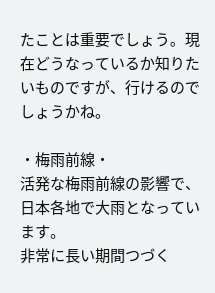たことは重要でしょう。現在どうなっているか知りたいものですが、行けるのでしょうかね。

・梅雨前線・
活発な梅雨前線の影響で、
日本各地で大雨となっています。
非常に長い期間つづく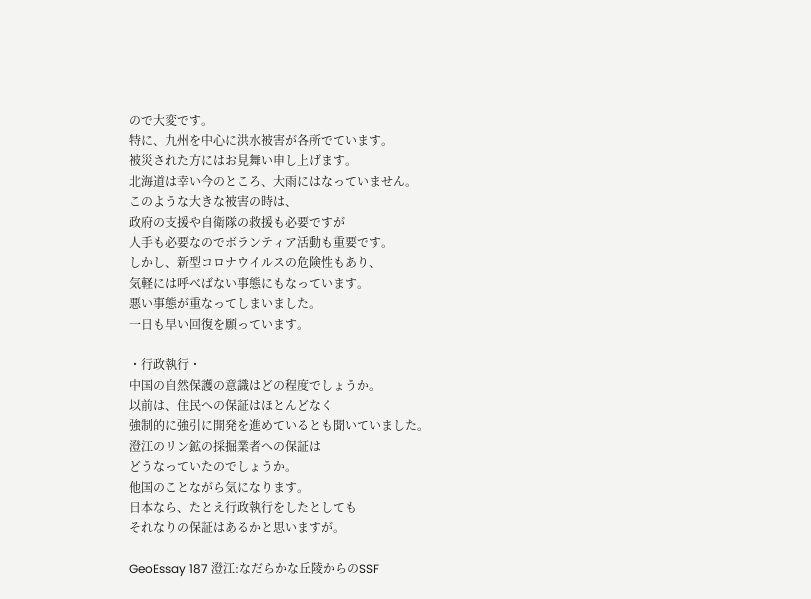ので大変です。
特に、九州を中心に洪水被害が各所でています。
被災された方にはお見舞い申し上げます。
北海道は幸い今のところ、大雨にはなっていません。
このような大きな被害の時は、
政府の支援や自衛隊の救援も必要ですが
人手も必要なのでボランティア活動も重要です。
しかし、新型コロナウイルスの危険性もあり、
気軽には呼べばない事態にもなっています。
悪い事態が重なってしまいました。
一日も早い回復を願っています。

・行政執行・
中国の自然保護の意識はどの程度でしょうか。
以前は、住民への保証はほとんどなく
強制的に強引に開発を進めているとも聞いていました。
澄江のリン鉱の採掘業者への保証は
どうなっていたのでしょうか。
他国のことながら気になります。
日本なら、たとえ行政執行をしたとしても
それなりの保証はあるかと思いますが。

GeoEssay 187 澄江:なだらかな丘陵からのSSF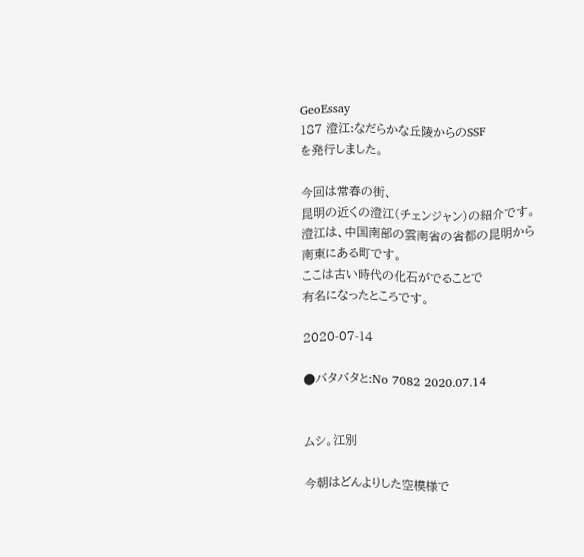GeoEssay
187 澄江:なだらかな丘陵からのSSF
を発行しました。

今回は常春の街、
昆明の近くの澄江(チェンジャン)の紹介です。
澄江は、中国南部の雲南省の省都の昆明から
南東にある町です。
ここは古い時代の化石がでることで
有名になったところです。

2020-07-14

●バタバタと:No 7082 2020.07.14


ムシ。江別

今朝はどんよりした空模様で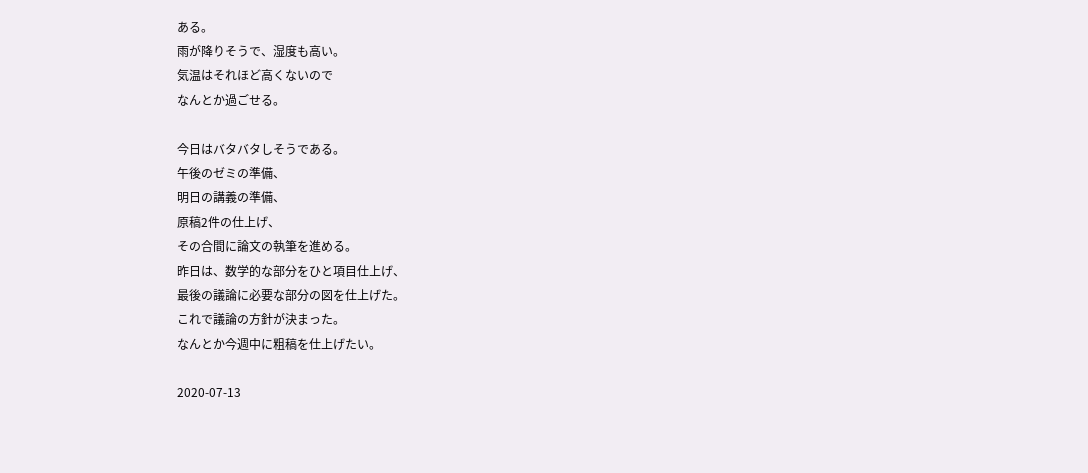ある。
雨が降りそうで、湿度も高い。
気温はそれほど高くないので
なんとか過ごせる。

今日はバタバタしそうである。
午後のゼミの準備、
明日の講義の準備、
原稿2件の仕上げ、
その合間に論文の執筆を進める。
昨日は、数学的な部分をひと項目仕上げ、
最後の議論に必要な部分の図を仕上げた。
これで議論の方針が決まった。
なんとか今週中に粗稿を仕上げたい。

2020-07-13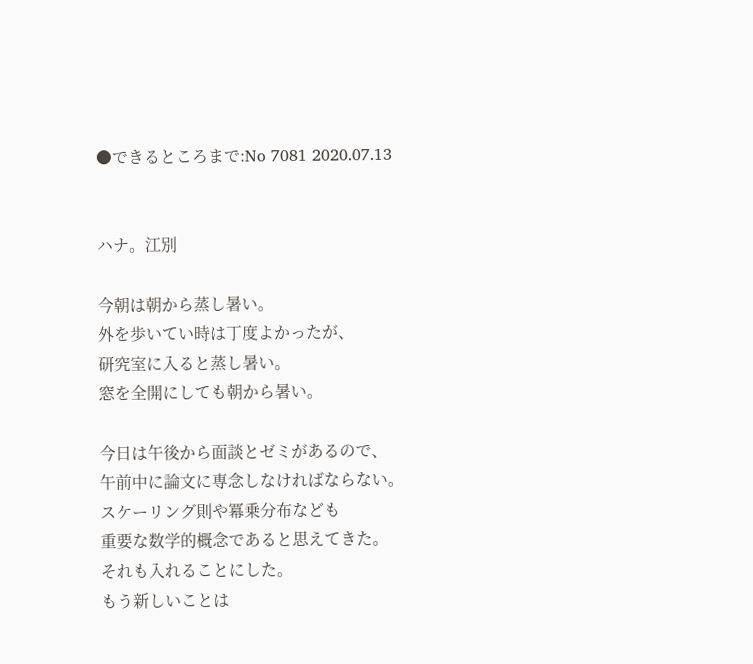●できるところまで:No 7081 2020.07.13


ハナ。江別

今朝は朝から蒸し暑い。
外を歩いてい時は丁度よかったが、
研究室に入ると蒸し暑い。
窓を全開にしても朝から暑い。

今日は午後から面談とゼミがあるので、
午前中に論文に専念しなければならない。
スケーリング則や冪乗分布なども
重要な数学的概念であると思えてきた。
それも入れることにした。
もう新しいことは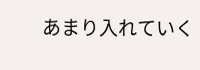あまり入れていく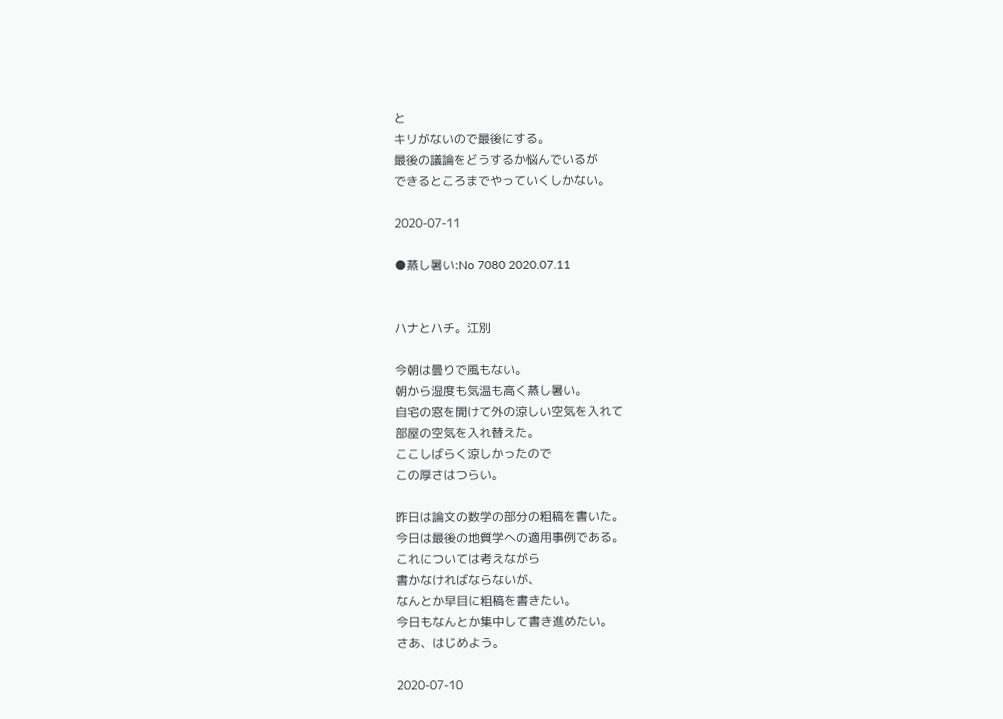と
キリがないので最後にする。
最後の議論をどうするか悩んでいるが
できるところまでやっていくしかない。

2020-07-11

●蒸し暑い:No 7080 2020.07.11


ハナとハチ。江別

今朝は曇りで風もない。
朝から湿度も気温も高く蒸し暑い。
自宅の窓を開けて外の涼しい空気を入れて
部屋の空気を入れ替えた。
ここしばらく涼しかったので
この厚さはつらい。

昨日は論文の数学の部分の粗稿を書いた。
今日は最後の地質学への適用事例である。
これについては考えながら
書かなければならないが、
なんとか早目に粗稿を書きたい。
今日もなんとか集中して書き進めたい。
さあ、はじめよう。

2020-07-10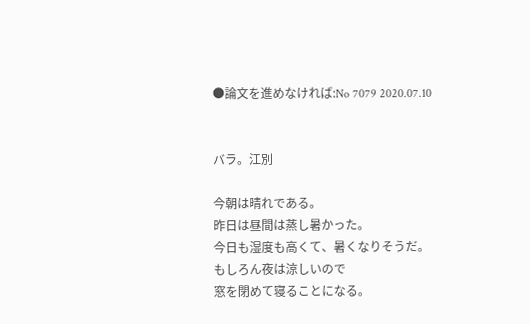●論文を進めなければ:No 7079 2020.07.10


バラ。江別

今朝は晴れである。
昨日は昼間は蒸し暑かった。
今日も湿度も高くて、暑くなりそうだ。
もしろん夜は涼しいので
窓を閉めて寝ることになる。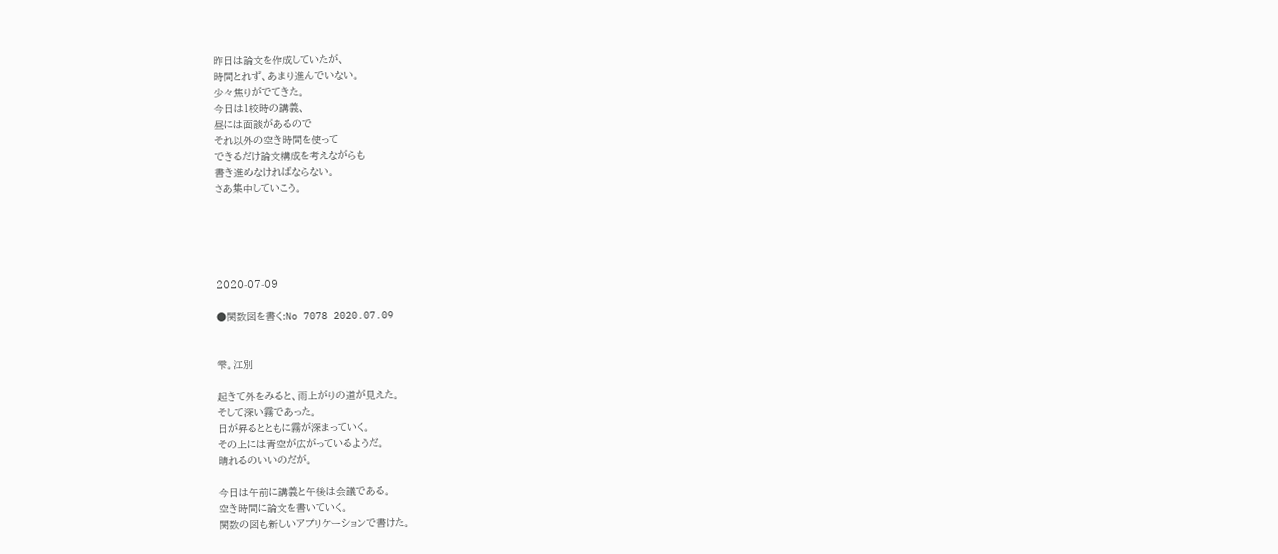昨日は論文を作成していたが、
時間とれず、あまり進んでいない。
少々焦りがでてきた。
今日は1校時の講義、
昼には面談があるので
それ以外の空き時間を使って
できるだけ論文構成を考えながらも
書き進めなければならない。
さあ集中していこう。





2020-07-09

●関数図を書く:No 7078 2020.07.09


雫。江別

起きて外をみると、雨上がりの道が見えた。
そして深い霧であった。
日が昇るとともに霧が深まっていく。
その上には青空が広がっているようだ。
晴れるのいいのだが。

今日は午前に講義と午後は会議である。
空き時間に論文を書いていく。
関数の図も新しいアプリケーションで書けた。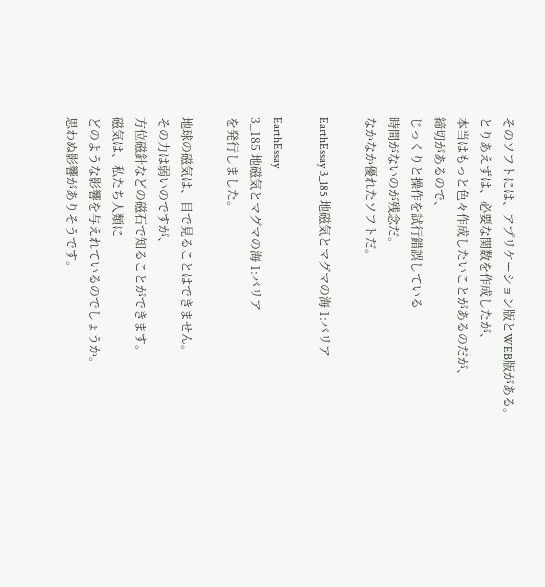そのソフトには、アプリケーション版とWEB版がある。
とりあえずは、必要な関数を作成したが、
本当はもっと色々作成したいことがあるのだが、
締切があるので、
じっくりと操作を試行錯誤している
時間がないのが残念だ。
なかなか優れたソフトだ。

EarthEssay 3_185 地磁気とマグマの海 1:バリア

EarthEssay
3_185 地磁気とマグマの海 1:バリア
を発行しました。

地球の磁気は、目で見ることはできません。
その力は弱いのですが、
方位磁針などの磁石で知ることができます。
磁気は、私たち人類に
どのような影響を与えれているのでしょうか。
思わぬ影響がありそうです。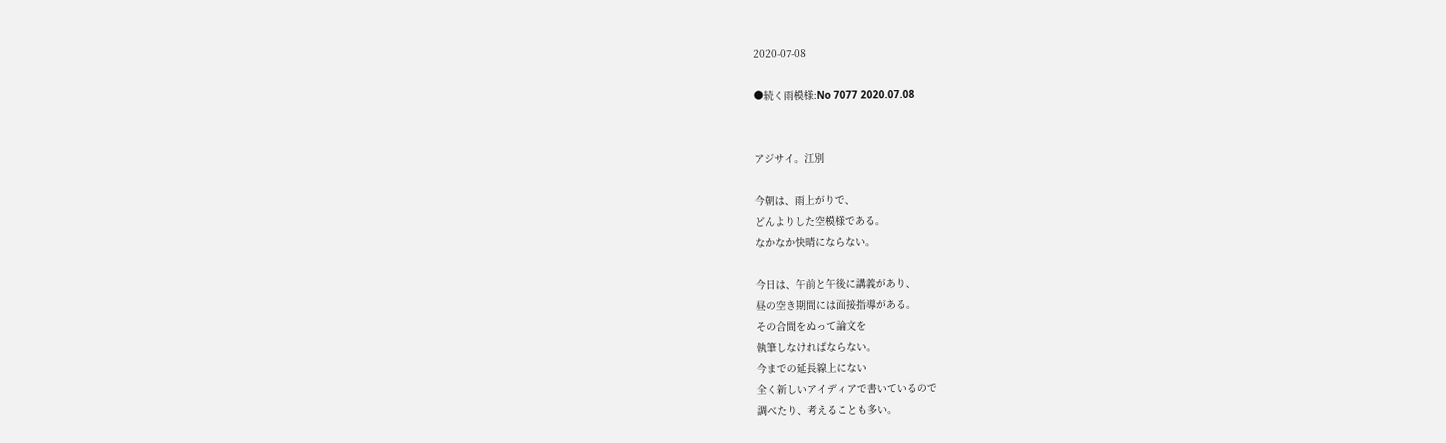2020-07-08

●続く雨模様:No 7077 2020.07.08


アジサイ。江別

今朝は、雨上がりで、
どんよりした空模様である。
なかなか快晴にならない。

今日は、午前と午後に講義があり、
昼の空き期間には面接指導がある。
その合間をぬって論文を
執筆しなければならない。
今までの延長線上にない
全く新しいアイディアで書いているので
調べたり、考えることも多い。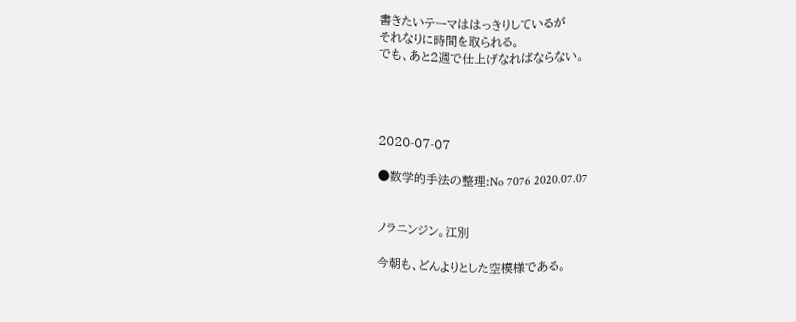書きたいテーマははっきりしているが
それなりに時間を取られる。
でも、あと2週で仕上げなればならない。




2020-07-07

●数学的手法の整理:No 7076 2020.07.07


ノラニンジン。江別

今朝も、どんよりとした空模様である。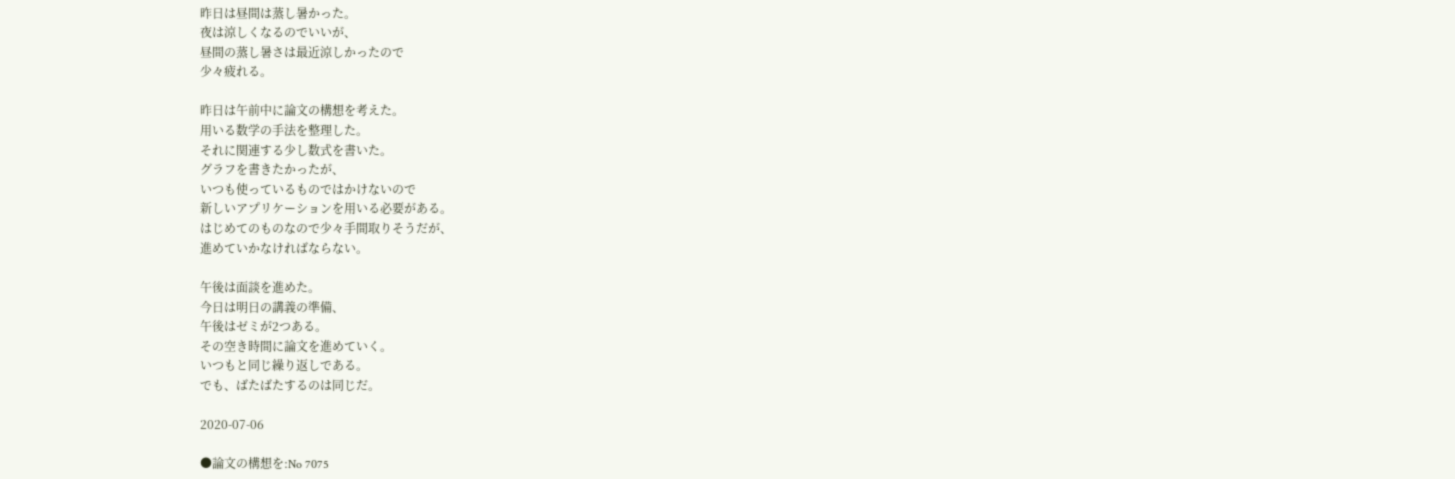昨日は昼間は蒸し暑かった。
夜は涼しくなるのでいいが、
昼間の蒸し暑さは最近涼しかったので
少々疲れる。

昨日は午前中に論文の構想を考えた。
用いる数学の手法を整理した。
それに関連する少し数式を書いた。
グラフを書きたかったが、
いつも使っているものではかけないので
新しいアプリケーションを用いる必要がある。
はじめてのものなので少々手間取りそうだが、
進めていかなければならない。

午後は面談を進めた。
今日は明日の講義の準備、
午後はゼミが2つある。
その空き時間に論文を進めていく。
いつもと同じ繰り返しである。
でも、ばたばたするのは同じだ。

2020-07-06

●論文の構想を:No 7075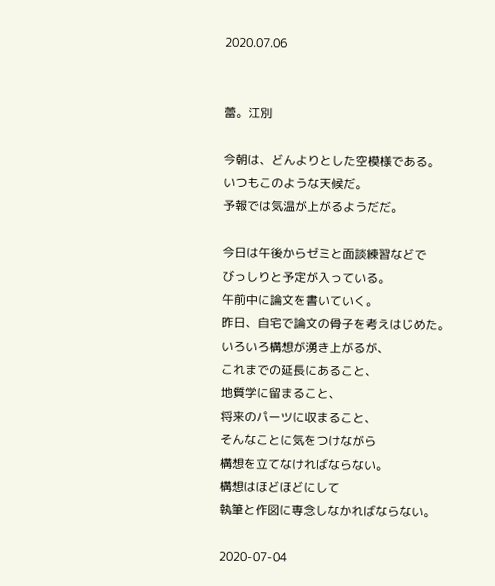2020.07.06


蕾。江別

今朝は、どんよりとした空模様である。
いつもこのような天候だ。
予報では気温が上がるようだだ。

今日は午後からゼミと面談練習などで
びっしりと予定が入っている。
午前中に論文を書いていく。
昨日、自宅で論文の骨子を考えはじめた。
いろいろ構想が湧き上がるが、
これまでの延長にあること、
地質学に留まること、
将来のパーツに収まること、
そんなことに気をつけながら
構想を立てなければならない。
構想はほどほどにして
執筆と作図に専念しなかればならない。

2020-07-04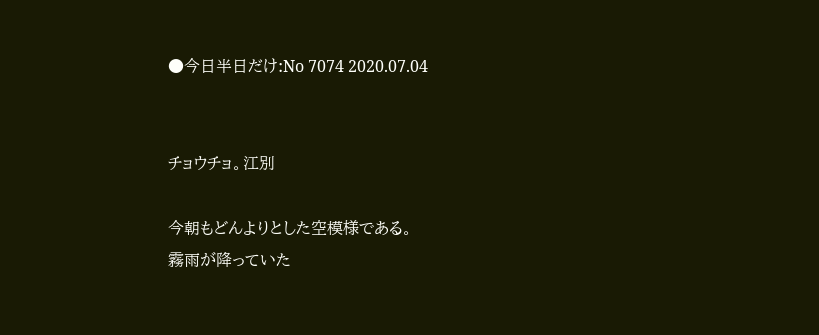●今日半日だけ:No 7074 2020.07.04


チョウチョ。江別

今朝もどんよりとした空模様である。
霧雨が降っていた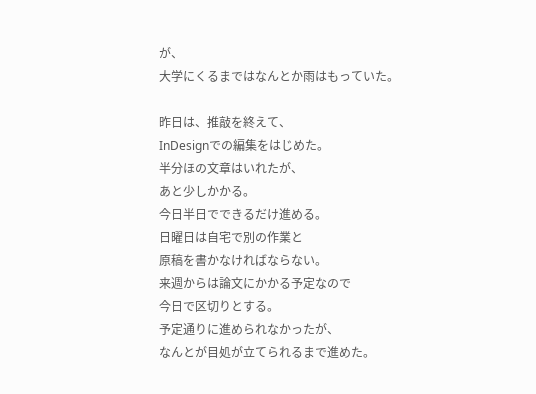が、
大学にくるまではなんとか雨はもっていた。

昨日は、推敲を終えて、
InDesignでの編集をはじめた。
半分ほの文章はいれたが、
あと少しかかる。
今日半日でできるだけ進める。
日曜日は自宅で別の作業と
原稿を書かなければならない。
来週からは論文にかかる予定なので
今日で区切りとする。
予定通りに進められなかったが、
なんとが目処が立てられるまで進めた。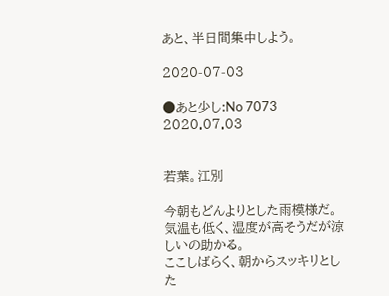あと、半日間集中しよう。

2020-07-03

●あと少し:No 7073 2020.07.03


若葉。江別

今朝もどんよりとした雨模様だ。
気温も低く、湿度が高そうだが涼しいの助かる。
ここしばらく、朝からスッキリとした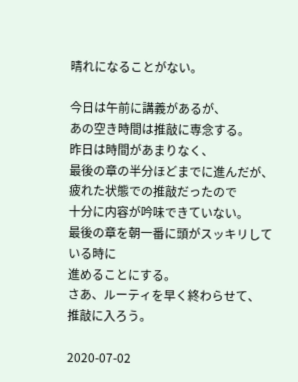晴れになることがない。

今日は午前に講義があるが、
あの空き時間は推敲に専念する。
昨日は時間があまりなく、
最後の章の半分ほどまでに進んだが、
疲れた状態での推敲だったので
十分に内容が吟味できていない。
最後の章を朝一番に頭がスッキリしている時に
進めることにする。
さあ、ルーティを早く終わらせて、
推敲に入ろう。

2020-07-02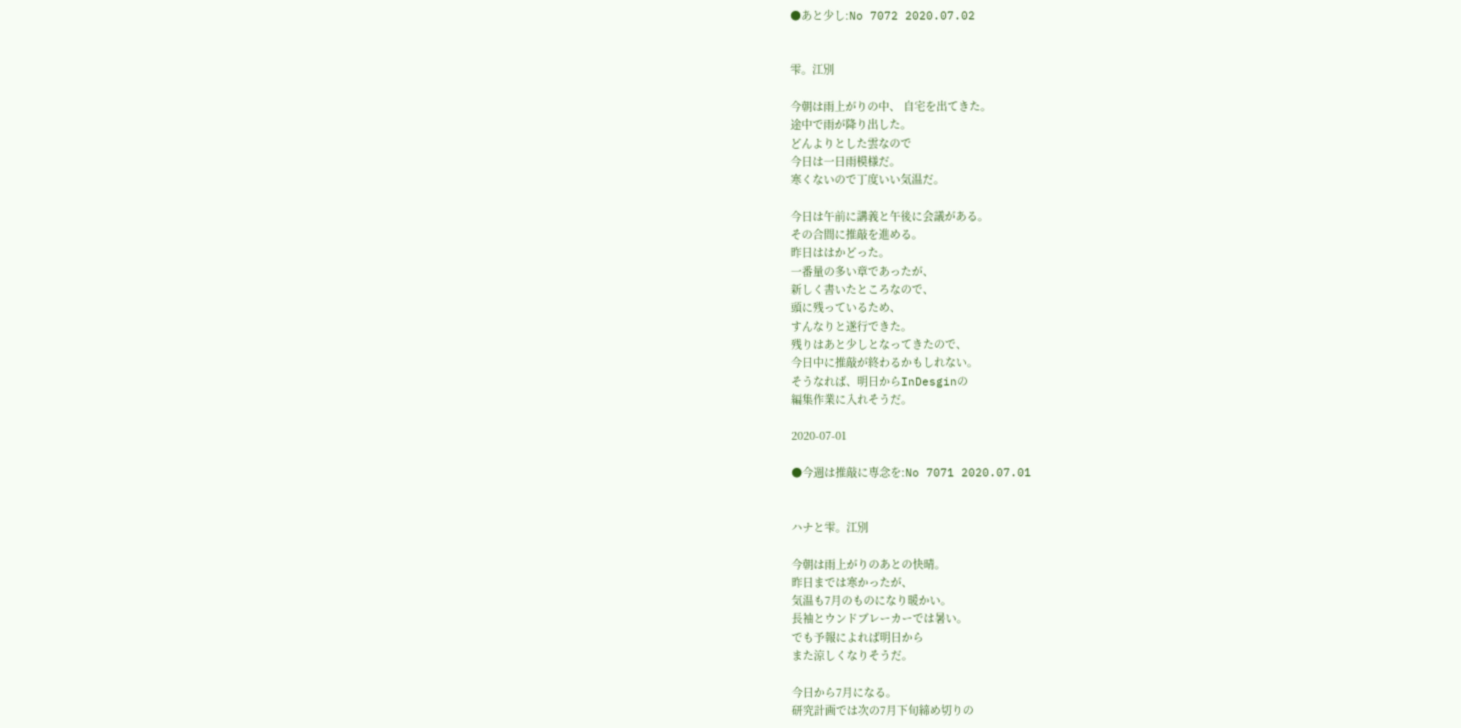●あと少し:No 7072 2020.07.02


雫。江別

今朝は雨上がりの中、 自宅を出てきた。
途中で雨が降り出した。
どんよりとした雲なので
今日は一日雨模様だ。
寒くないので丁度いい気温だ。

今日は午前に講義と午後に会議がある。
その合間に推敲を進める。
昨日ははかどった。
一番量の多い章であったが、
新しく書いたところなので、
頭に残っているため、
すんなりと遂行できた。
残りはあと少しとなってきたので、
今日中に推敲が終わるかもしれない。
そうなれば、明日からInDesginの
編集作業に入れそうだ。

2020-07-01

●今週は推敲に専念を:No 7071 2020.07.01


ハナと雫。江別

今朝は雨上がりのあとの快晴。
昨日までは寒かったが、
気温も7月のものになり暖かい。
長袖とウンドブレーカーでは暑い。
でも予報によれば明日から
また涼しくなりそうだ。

今日から7月になる。
研究計画では次の7月下旬締め切りの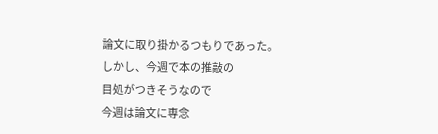論文に取り掛かるつもりであった。
しかし、今週で本の推敲の
目処がつきそうなので
今週は論文に専念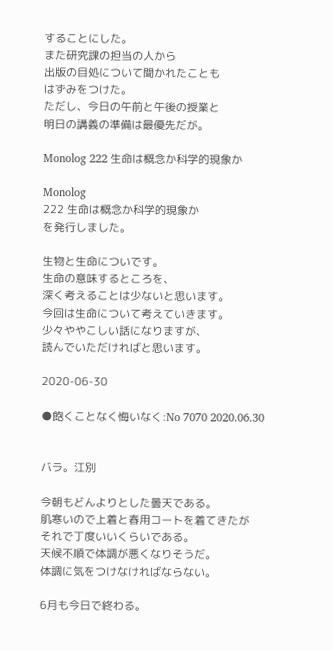することにした。
また研究課の担当の人から
出版の目処について聞かれたことも
はずみをつけた。
ただし、今日の午前と午後の授業と
明日の講義の準備は最優先だが。

Monolog 222 生命は概念か科学的現象か

Monolog
222 生命は概念か科学的現象か
を発行しました。

生物と生命についです。
生命の意味するところを、
深く考えることは少ないと思います。
今回は生命について考えていきます。
少々ややこしい話になりますが、
読んでいただければと思います。

2020-06-30

●飽くことなく悔いなく:No 7070 2020.06.30


バラ。江別

今朝もどんよりとした曇天である。
肌寒いので上着と春用コートを着てきたが
それで丁度いいくらいである。
天候不順で体調が悪くなりそうだ。
体調に気をつけなければならない。

6月も今日で終わる。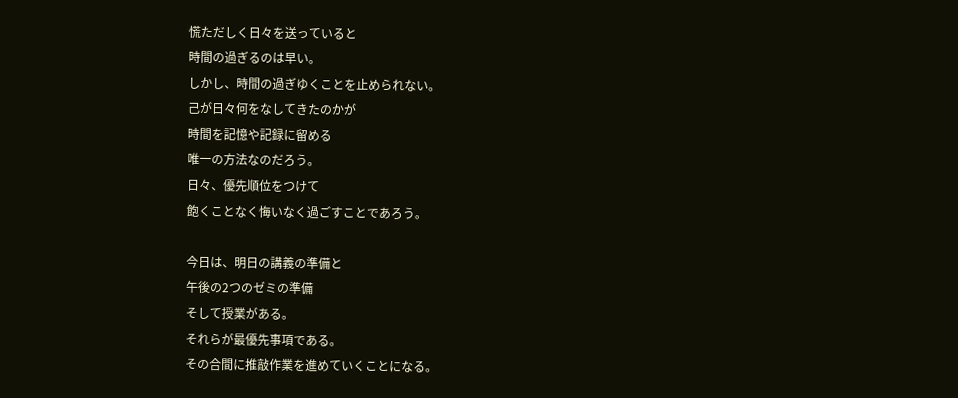慌ただしく日々を送っていると
時間の過ぎるのは早い。
しかし、時間の過ぎゆくことを止められない。
己が日々何をなしてきたのかが
時間を記憶や記録に留める
唯一の方法なのだろう。
日々、優先順位をつけて
飽くことなく悔いなく過ごすことであろう。

今日は、明日の講義の準備と
午後の2つのゼミの準備
そして授業がある。
それらが最優先事項である。
その合間に推敲作業を進めていくことになる。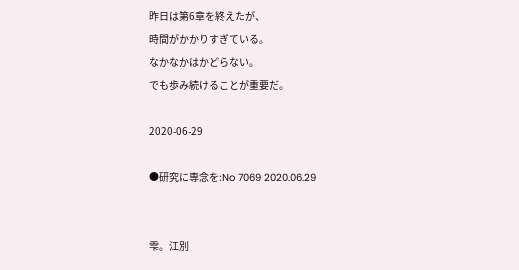昨日は第6章を終えたが、
時間がかかりすぎている。
なかなかはかどらない。
でも歩み続けることが重要だ。

2020-06-29

●研究に専念を:No 7069 2020.06.29


雫。江別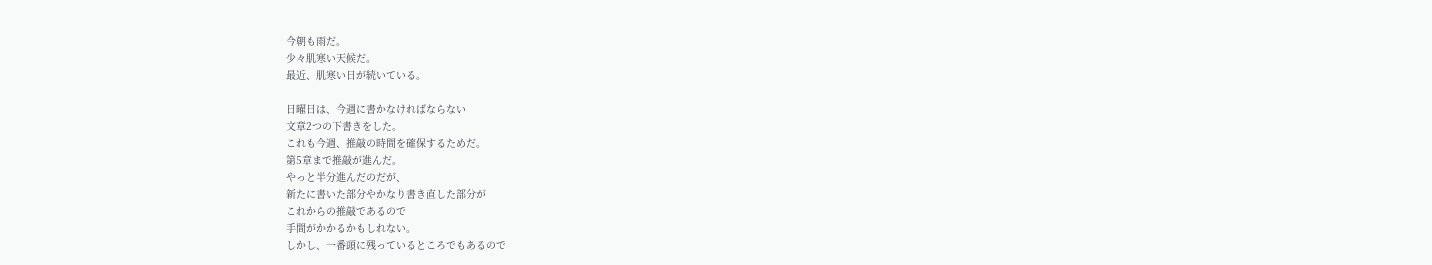今朝も雨だ。
少々肌寒い天候だ。
最近、肌寒い日が続いている。

日曜日は、今週に書かなければならない
文章2つの下書きをした。
これも今週、推敲の時間を確保するためだ。
第5章まで推敲が進んだ。
やっと半分進んだのだが、
新たに書いた部分やかなり書き直した部分が
これからの推敲であるので
手間がかかるかもしれない。
しかし、一番頭に残っているところでもあるので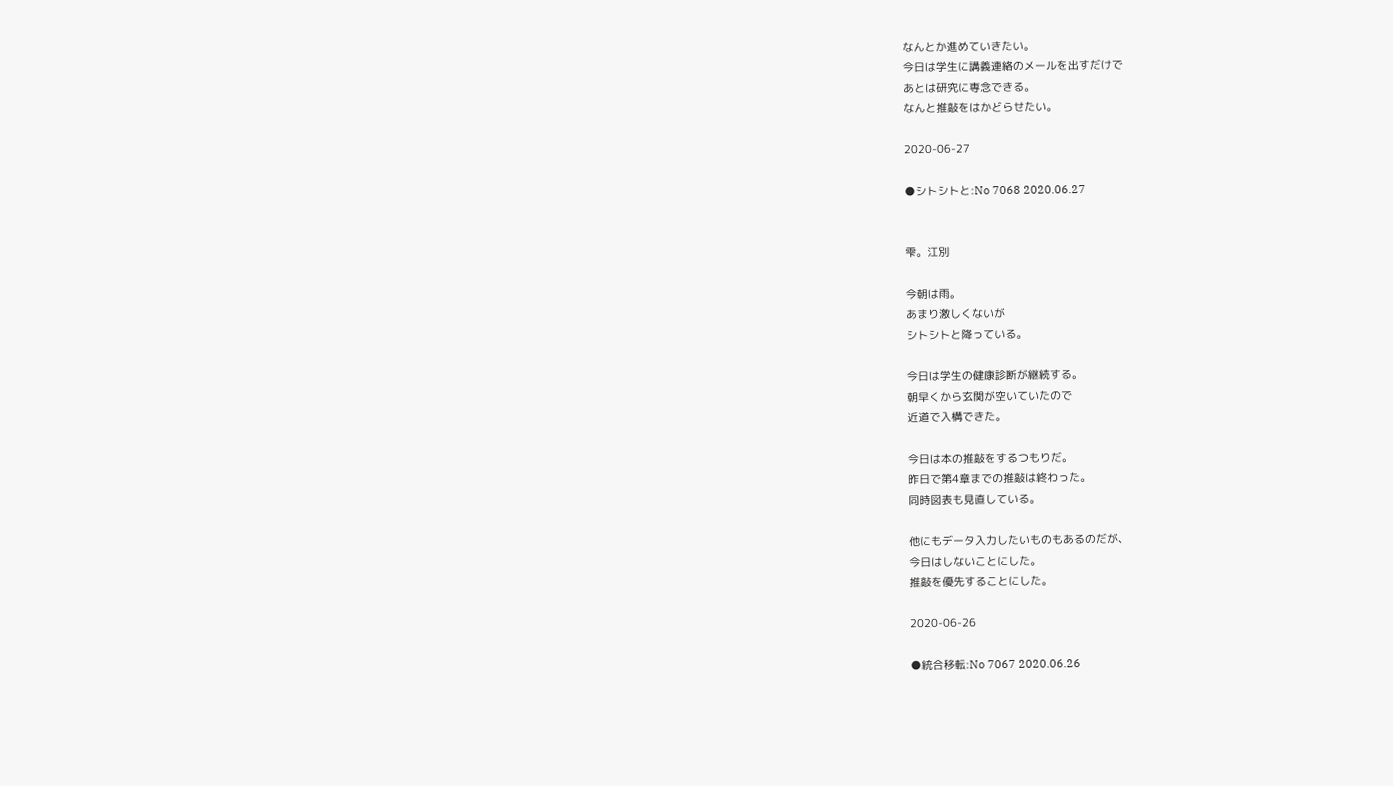なんとか進めていきたい。
今日は学生に講義連絡のメールを出すだけで
あとは研究に専念できる。
なんと推敲をはかどらせたい。

2020-06-27

●シトシトと:No 7068 2020.06.27


雫。江別

今朝は雨。
あまり激しくないが
シトシトと降っている。

今日は学生の健康診断が継続する。
朝早くから玄関が空いていたので
近道で入構できた。

今日は本の推敲をするつもりだ。
昨日で第4章までの推敲は終わった。
同時図表も見直している。

他にもデータ入力したいものもあるのだが、
今日はしないことにした。
推敲を優先することにした。

2020-06-26

●統合移転:No 7067 2020.06.26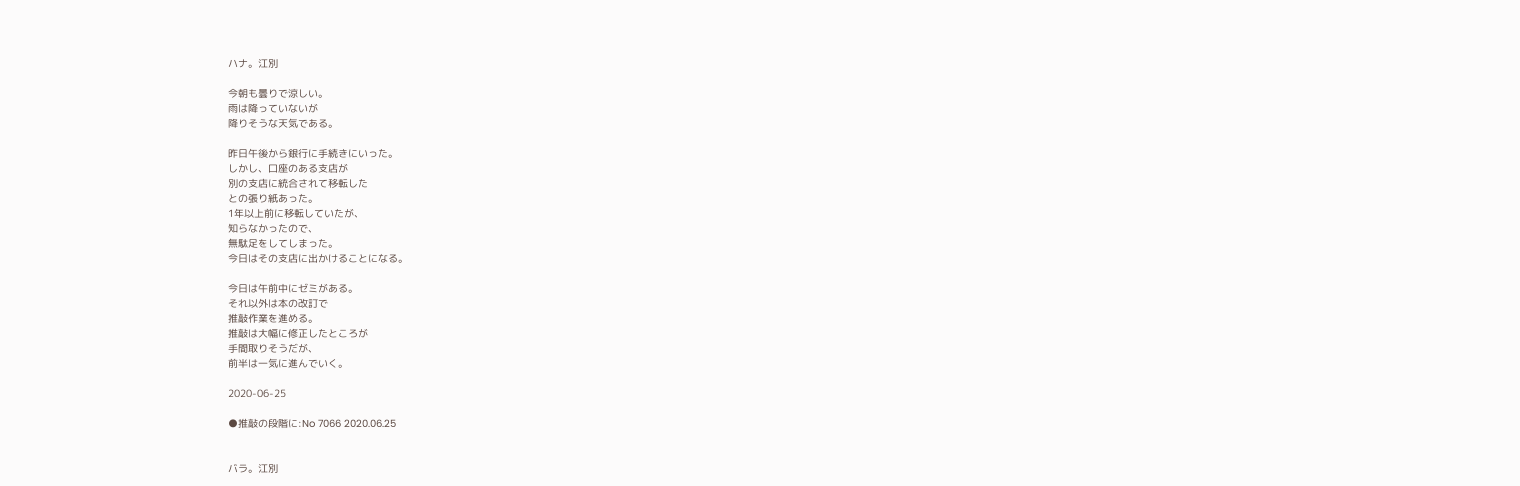ハナ。江別

今朝も曇りで涼しい。
雨は降っていないが
降りそうな天気である。

昨日午後から銀行に手続きにいった。
しかし、口座のある支店が
別の支店に統合されて移転した
との張り紙あった。
1年以上前に移転していたが、
知らなかったので、
無駄足をしてしまった。
今日はその支店に出かけることになる。

今日は午前中にゼミがある。
それ以外は本の改訂で
推敲作業を進める。
推敲は大幅に修正したところが
手間取りそうだが、
前半は一気に進んでいく。

2020-06-25

●推敲の段階に:No 7066 2020.06.25


バラ。江別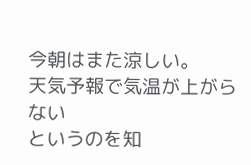今朝はまた涼しい。
天気予報で気温が上がらない
というのを知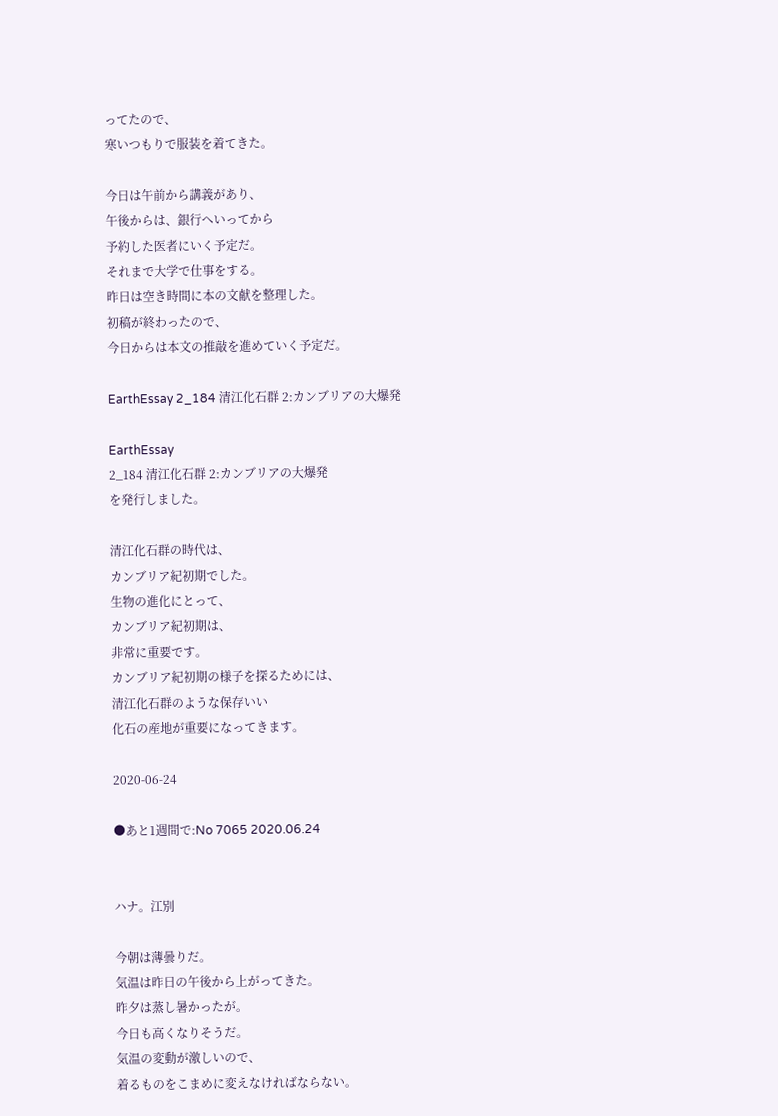ってたので、
寒いつもりで服装を着てきた。

今日は午前から講義があり、
午後からは、銀行へいってから
予約した医者にいく予定だ。
それまで大学で仕事をする。
昨日は空き時間に本の文献を整理した。
初稿が終わったので、
今日からは本文の推敲を進めていく予定だ。

EarthEssay 2_184 清江化石群 2:カンブリアの大爆発

EarthEssay
2_184 清江化石群 2:カンブリアの大爆発
を発行しました。

清江化石群の時代は、
カンブリア紀初期でした。
生物の進化にとって、
カンブリア紀初期は、
非常に重要です。
カンブリア紀初期の様子を探るためには、
清江化石群のような保存いい
化石の産地が重要になってきます。

2020-06-24

●あと1週間で:No 7065 2020.06.24


ハナ。江別

今朝は薄曇りだ。
気温は昨日の午後から上がってきた。
昨夕は蒸し暑かったが。
今日も高くなりそうだ。
気温の変動が激しいので、
着るものをこまめに変えなければならない。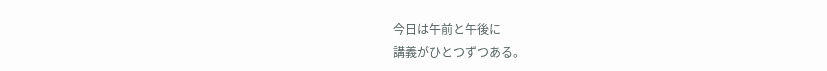今日は午前と午後に
講義がひとつずつある。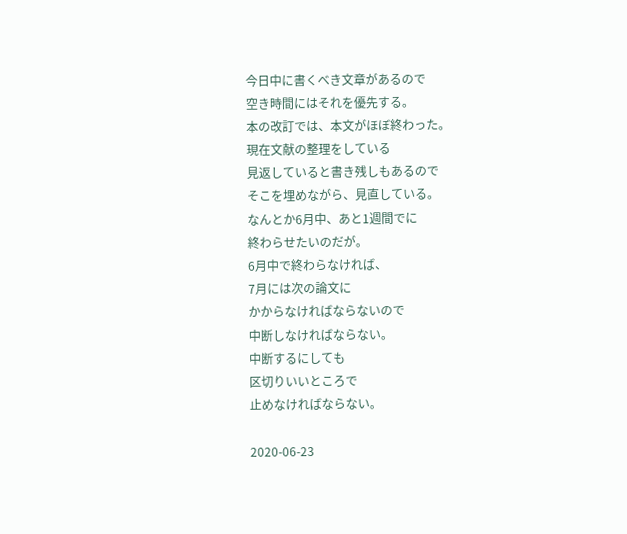今日中に書くべき文章があるので
空き時間にはそれを優先する。
本の改訂では、本文がほぼ終わった。
現在文献の整理をしている
見返していると書き残しもあるので
そこを埋めながら、見直している。
なんとか6月中、あと1週間でに
終わらせたいのだが。
6月中で終わらなければ、
7月には次の論文に
かからなければならないので
中断しなければならない。
中断するにしても
区切りいいところで
止めなければならない。

2020-06-23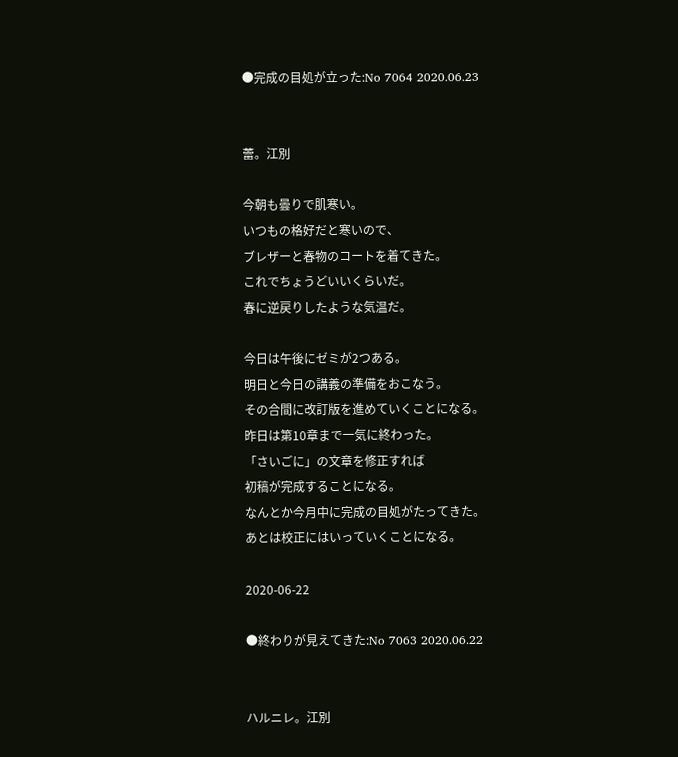●完成の目処が立った:No 7064 2020.06.23


蕾。江別

今朝も曇りで肌寒い。
いつもの格好だと寒いので、
ブレザーと春物のコートを着てきた。
これでちょうどいいくらいだ。
春に逆戻りしたような気温だ。

今日は午後にゼミが2つある。
明日と今日の講義の準備をおこなう。
その合間に改訂版を進めていくことになる。
昨日は第10章まで一気に終わった。
「さいごに」の文章を修正すれば
初稿が完成することになる。
なんとか今月中に完成の目処がたってきた。
あとは校正にはいっていくことになる。

2020-06-22

●終わりが見えてきた:No 7063 2020.06.22


ハルニレ。江別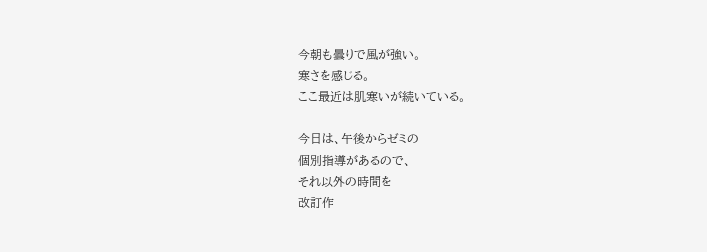今朝も曇りで風が強い。
寒さを感じる。
ここ最近は肌寒いが続いている。

今日は、午後からゼミの
個別指導があるので、
それ以外の時間を
改訂作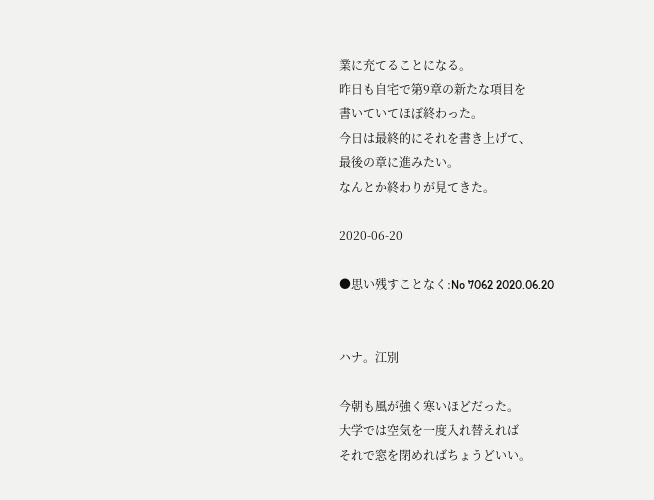業に充てることになる。
昨日も自宅で第9章の新たな項目を
書いていてほぼ終わった。
今日は最終的にそれを書き上げて、
最後の章に進みたい。
なんとか終わりが見てきた。

2020-06-20

●思い残すことなく:No 7062 2020.06.20


ハナ。江別

今朝も風が強く寒いほどだった。
大学では空気を一度入れ替えれば
それで窓を閉めればちょうどいい。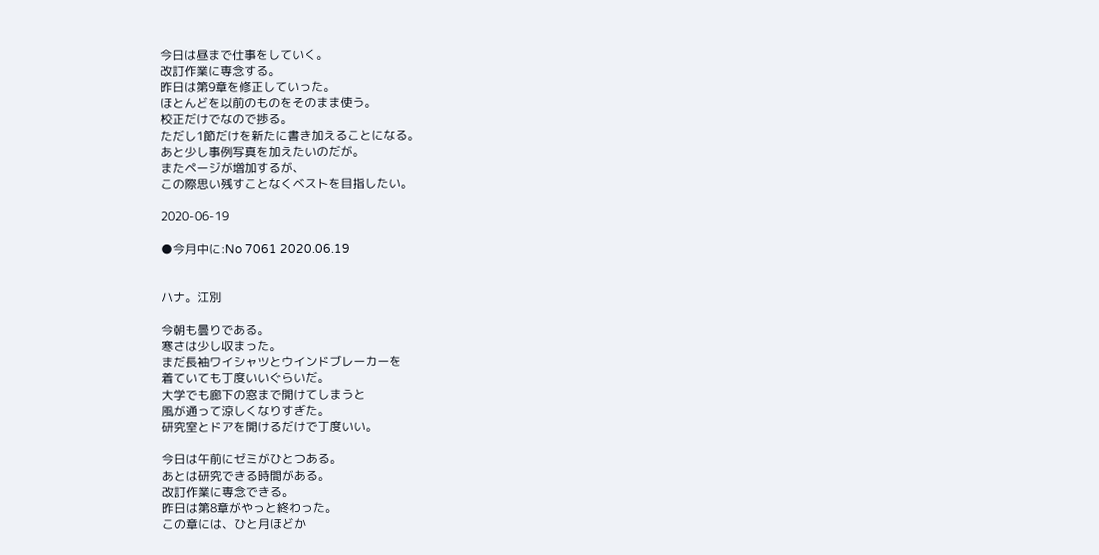今日は昼まで仕事をしていく。
改訂作業に専念する。
昨日は第9章を修正していった。
ほとんどを以前のものをそのまま使う。
校正だけでなので捗る。
ただし1節だけを新たに書き加えることになる。
あと少し事例写真を加えたいのだが。
またページが増加するが、
この際思い残すことなくベストを目指したい。

2020-06-19

●今月中に:No 7061 2020.06.19


ハナ。江別

今朝も曇りである。
寒さは少し収まった。
まだ長袖ワイシャツとウインドブレーカーを
着ていても丁度いいぐらいだ。
大学でも廊下の窓まで開けてしまうと
風が通って涼しくなりすぎた。
研究室とドアを開けるだけで丁度いい。

今日は午前にゼミがひとつある。
あとは研究できる時間がある。
改訂作業に専念できる。
昨日は第8章がやっと終わった。
この章には、ひと月ほどか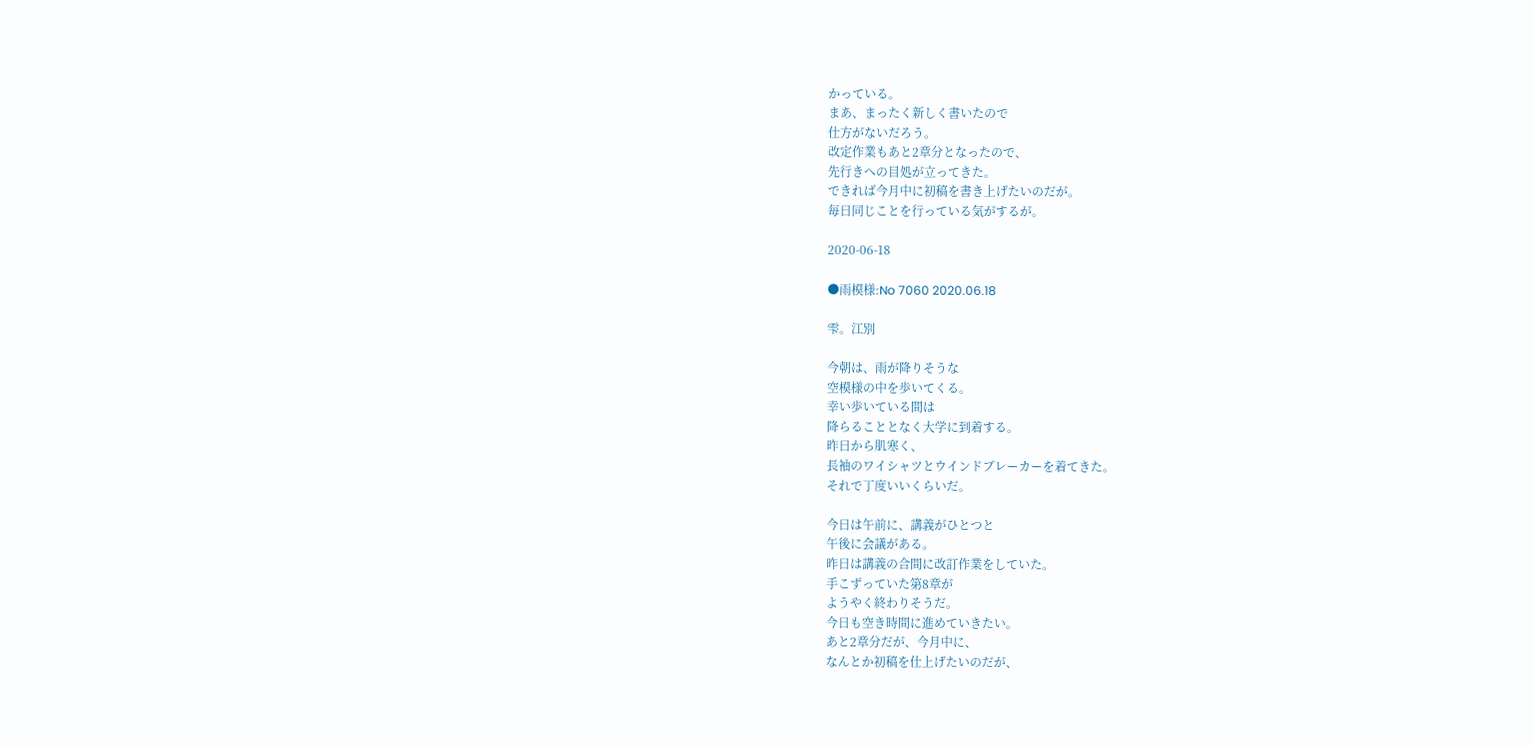かっている。
まあ、まったく新しく書いたので
仕方がないだろう。
改定作業もあと2章分となったので、
先行きへの目処が立ってきた。
できれば今月中に初稿を書き上げたいのだが。
毎日同じことを行っている気がするが。

2020-06-18

●雨模様:No 7060 2020.06.18

雫。江別

今朝は、雨が降りそうな
空模様の中を歩いてくる。
幸い歩いている間は
降らることとなく大学に到着する。
昨日から肌寒く、
長袖のワイシャツとウインドブレーカーを着てきた。
それで丁度いいくらいだ。

今日は午前に、講義がひとつと
午後に会議がある。
昨日は講義の合間に改訂作業をしていた。
手こずっていた第8章が
ようやく終わりそうだ。
今日も空き時間に進めていきたい。
あと2章分だが、今月中に、
なんとか初稿を仕上げたいのだが、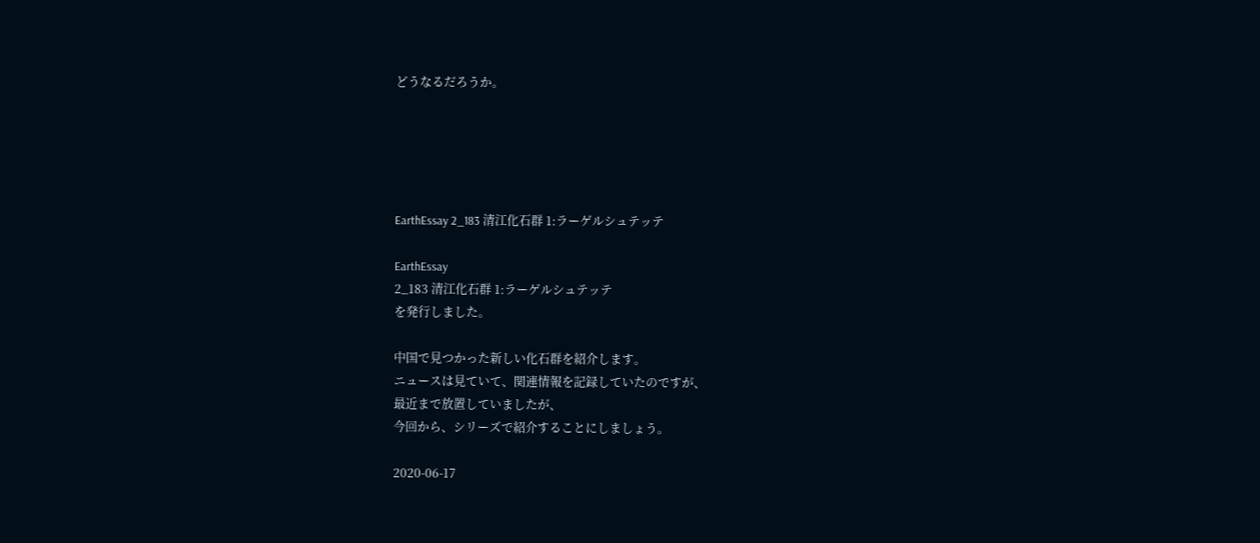どうなるだろうか。





EarthEssay 2_183 清江化石群 1:ラーゲルシュテッテ

EarthEssay
2_183 清江化石群 1:ラーゲルシュテッテ
を発行しました。

中国で見つかった新しい化石群を紹介します。
ニュースは見ていて、関連情報を記録していたのですが、
最近まで放置していましたが、
今回から、シリーズで紹介することにしましょう。

2020-06-17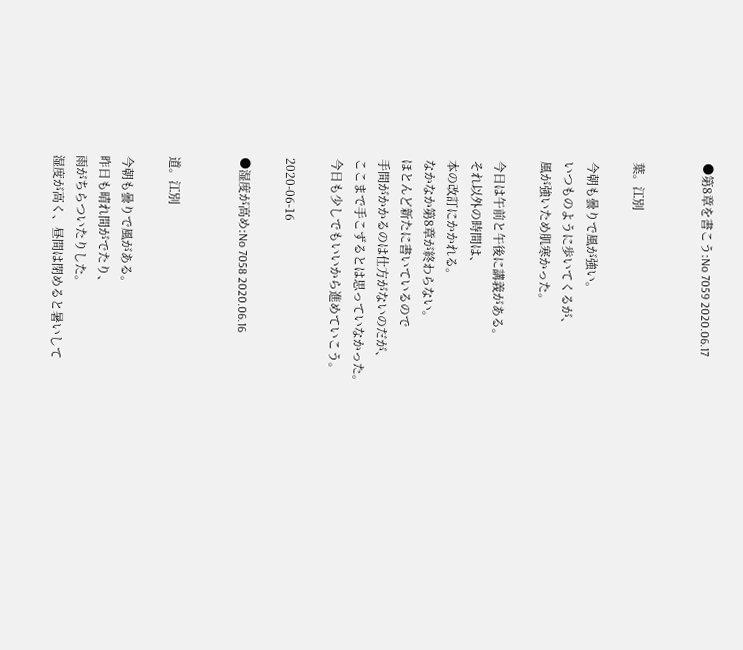●第8章を書こう:No 7059 2020.06.17


葉。江別

今朝も曇りで風が強い。
いつものように歩いてくるが、
風が強いため肌寒かった。

今日は午前と午後に講義がある。
それ以外の時間は、
本の改訂にかかれる。
なかなか第8章が終わらない。
ほとんど新たに書いているので
手間がかかるのは仕方がないのだが、
ここまで手こずるとは思っていなかった。
今日も少しでもいいから進めていこう。

2020-06-16

●湿度が高め:No 7058 2020.06.16


道。江別

今朝も曇りで風がある。
昨日も晴れ間がでたり、
雨がちらついたりした。
湿度が高く、昼間は閉めると暑いして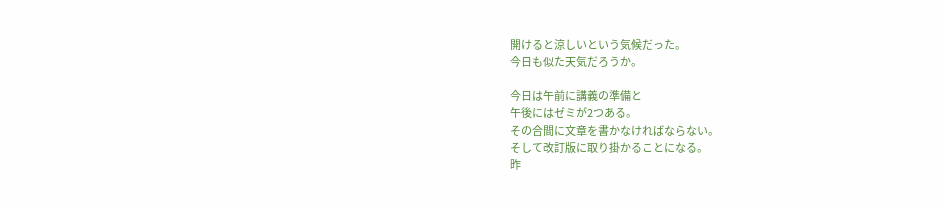開けると涼しいという気候だった。
今日も似た天気だろうか。

今日は午前に講義の準備と
午後にはゼミが2つある。
その合間に文章を書かなければならない。
そして改訂版に取り掛かることになる。
昨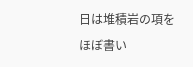日は堆積岩の項をほぼ書い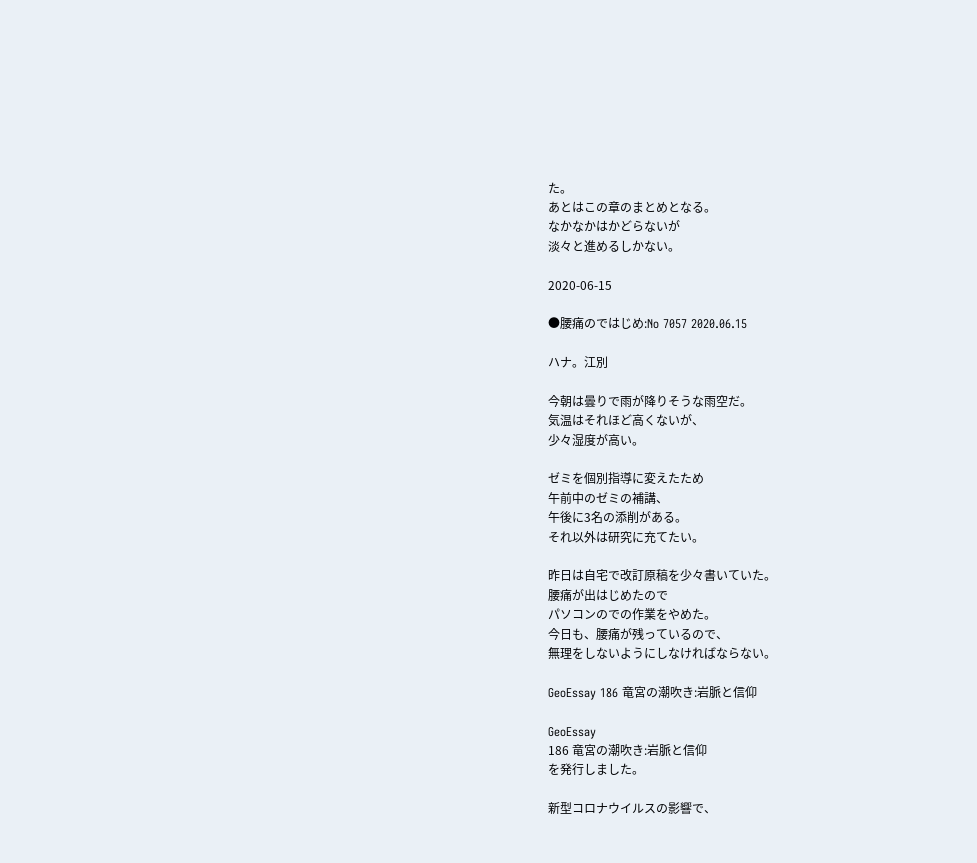た。
あとはこの章のまとめとなる。
なかなかはかどらないが
淡々と進めるしかない。

2020-06-15

●腰痛のではじめ:No 7057 2020.06.15

ハナ。江別

今朝は曇りで雨が降りそうな雨空だ。
気温はそれほど高くないが、
少々湿度が高い。

ゼミを個別指導に変えたため
午前中のゼミの補講、
午後に3名の添削がある。
それ以外は研究に充てたい。

昨日は自宅で改訂原稿を少々書いていた。
腰痛が出はじめたので
パソコンのでの作業をやめた。
今日も、腰痛が残っているので、
無理をしないようにしなければならない。

GeoEssay 186 竜宮の潮吹き:岩脈と信仰

GeoEssay
186 竜宮の潮吹き:岩脈と信仰
を発行しました。

新型コロナウイルスの影響で、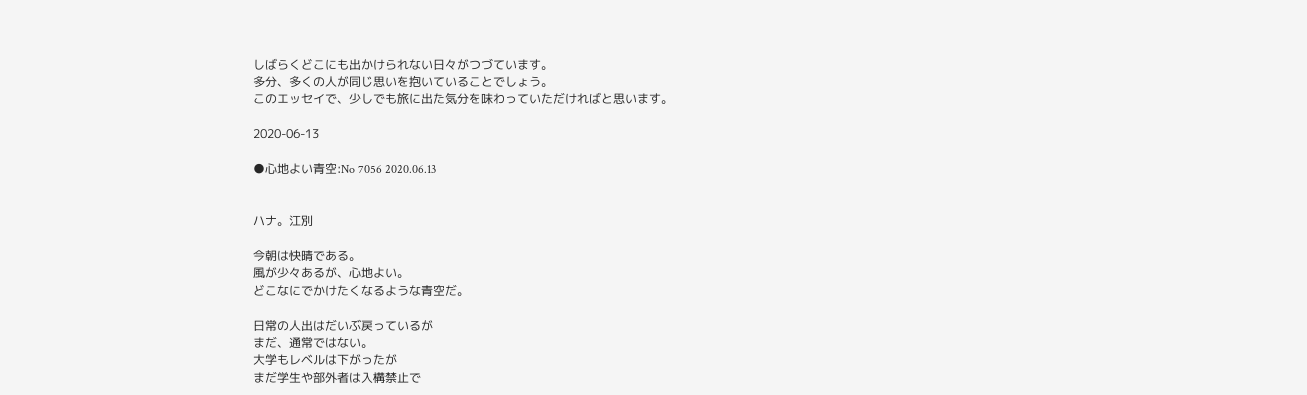しばらくどこにも出かけられない日々がつづています。
多分、多くの人が同じ思いを抱いていることでしょう。
このエッセイで、少しでも旅に出た気分を味わっていただければと思います。

2020-06-13

●心地よい青空:No 7056 2020.06.13


ハナ。江別

今朝は快晴である。
風が少々あるが、心地よい。
どこなにでかけたくなるような青空だ。

日常の人出はだいぶ戻っているが
まだ、通常ではない。
大学もレベルは下がったが
まだ学生や部外者は入構禁止で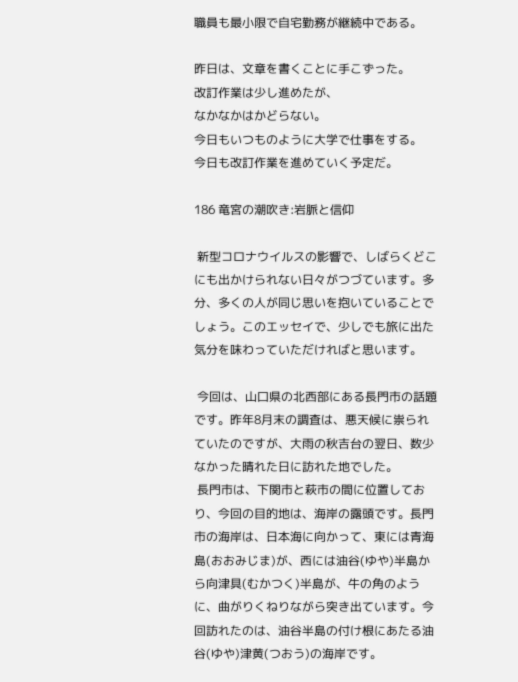職員も最小限で自宅勤務が継続中である。

昨日は、文章を書くことに手こずった。
改訂作業は少し進めたが、
なかなかはかどらない。
今日もいつものように大学で仕事をする。
今日も改訂作業を進めていく予定だ。

186 竜宮の潮吹き:岩脈と信仰

 新型コロナウイルスの影響で、しばらくどこにも出かけられない日々がつづています。多分、多くの人が同じ思いを抱いていることでしょう。このエッセイで、少しでも旅に出た気分を味わっていただければと思います。

 今回は、山口県の北西部にある長門市の話題です。昨年8月末の調査は、悪天候に祟られていたのですが、大雨の秋吉台の翌日、数少なかった晴れた日に訪れた地でした。
 長門市は、下関市と萩市の間に位置しており、今回の目的地は、海岸の露頭です。長門市の海岸は、日本海に向かって、東には青海島(おおみじま)が、西には油谷(ゆや)半島から向津具(むかつく)半島が、牛の角のように、曲がりくねりながら突き出ています。今回訪れたのは、油谷半島の付け根にあたる油谷(ゆや)津黄(つおう)の海岸です。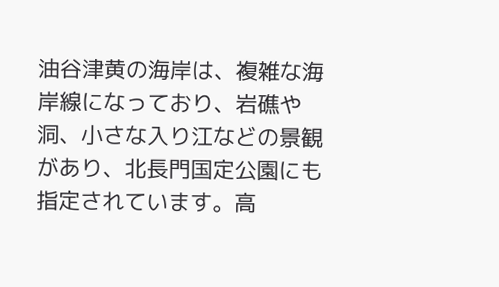油谷津黄の海岸は、複雑な海岸線になっており、岩礁や洞、小さな入り江などの景観があり、北長門国定公園にも指定されています。高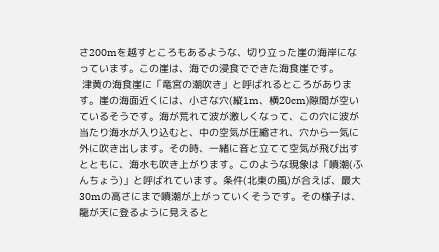さ200mを越すところもあるような、切り立った崖の海岸になっています。この崖は、海での浸食でできた海食崖です。
 津黄の海食崖に「竜宮の潮吹き」と呼ばれるところがあります。崖の海面近くには、小さな穴(縦1m、横20cm)隙間が空いているそうです。海が荒れて波が激しくなって、この穴に波が当たり海水が入り込むと、中の空気が圧縮され、穴から一気に外に吹き出します。その時、一緒に音と立てて空気が飛び出すとともに、海水も吹き上がります。このような現象は「噴潮(ふんちょう)」と呼ばれています。条件(北東の風)が合えば、最大30mの高さにまで噴潮が上がっていくそうです。その様子は、龍が天に登るように見えると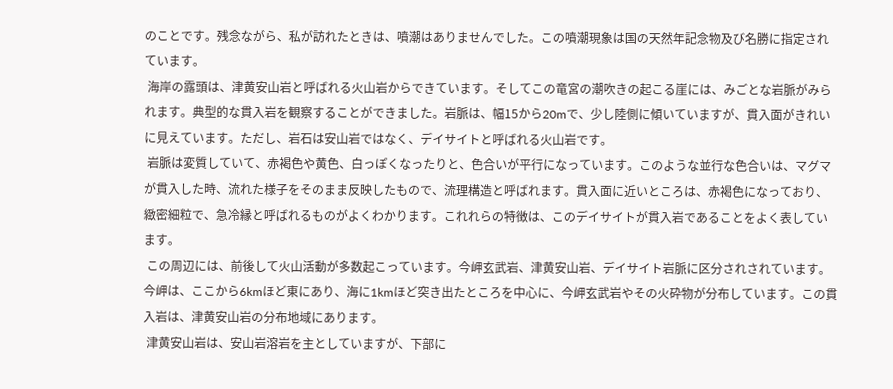のことです。残念ながら、私が訪れたときは、噴潮はありませんでした。この噴潮現象は国の天然年記念物及び名勝に指定されています。
 海岸の露頭は、津黄安山岩と呼ばれる火山岩からできています。そしてこの竜宮の潮吹きの起こる崖には、みごとな岩脈がみられます。典型的な貫入岩を観察することができました。岩脈は、幅15から20mで、少し陸側に傾いていますが、貫入面がきれいに見えています。ただし、岩石は安山岩ではなく、デイサイトと呼ばれる火山岩です。
 岩脈は変質していて、赤褐色や黄色、白っぽくなったりと、色合いが平行になっています。このような並行な色合いは、マグマが貫入した時、流れた様子をそのまま反映したもので、流理構造と呼ばれます。貫入面に近いところは、赤褐色になっており、緻密細粒で、急冷縁と呼ばれるものがよくわかります。これれらの特徴は、このデイサイトが貫入岩であることをよく表しています。
 この周辺には、前後して火山活動が多数起こっています。今岬玄武岩、津黄安山岩、デイサイト岩脈に区分されされています。今岬は、ここから6kmほど東にあり、海に1kmほど突き出たところを中心に、今岬玄武岩やその火砕物が分布しています。この貫入岩は、津黄安山岩の分布地域にあります。
 津黄安山岩は、安山岩溶岩を主としていますが、下部に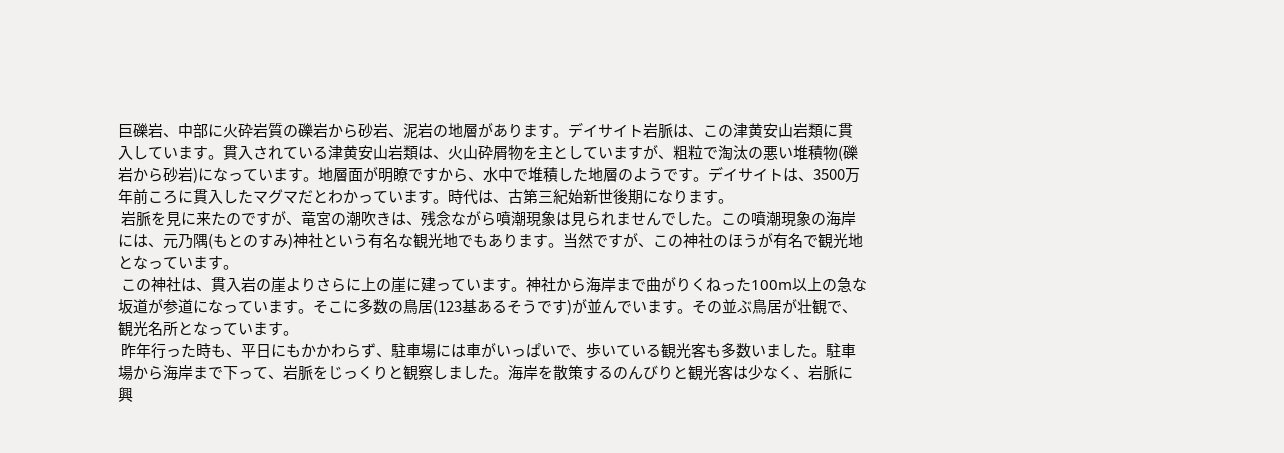巨礫岩、中部に火砕岩質の礫岩から砂岩、泥岩の地層があります。デイサイト岩脈は、この津黄安山岩類に貫入しています。貫入されている津黄安山岩類は、火山砕屑物を主としていますが、粗粒で淘汰の悪い堆積物(礫岩から砂岩)になっています。地層面が明瞭ですから、水中で堆積した地層のようです。デイサイトは、3500万年前ころに貫入したマグマだとわかっています。時代は、古第三紀始新世後期になります。
 岩脈を見に来たのですが、竜宮の潮吹きは、残念ながら噴潮現象は見られませんでした。この噴潮現象の海岸には、元乃隅(もとのすみ)神社という有名な観光地でもあります。当然ですが、この神社のほうが有名で観光地となっています。
 この神社は、貫入岩の崖よりさらに上の崖に建っています。神社から海岸まで曲がりくねった100m以上の急な坂道が参道になっています。そこに多数の鳥居(123基あるそうです)が並んでいます。その並ぶ鳥居が壮観で、観光名所となっています。
 昨年行った時も、平日にもかかわらず、駐車場には車がいっぱいで、歩いている観光客も多数いました。駐車場から海岸まで下って、岩脈をじっくりと観察しました。海岸を散策するのんびりと観光客は少なく、岩脈に興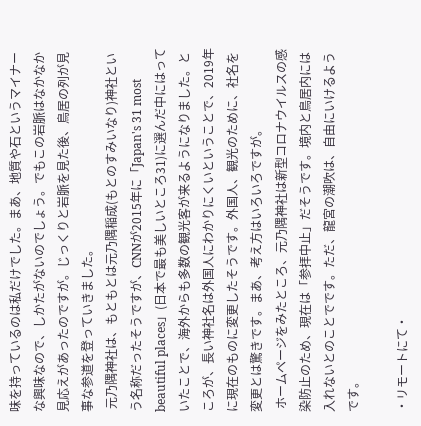味を持っているのは私だけでした。まあ、地質や石というマイナーな興味なので、しかたがないのでしょう。でもこの岩脈はなかなか見応えがあったのですが。じっくりと岩脈を見た後、鳥居の列が見事な参道を登っていきました。
 元乃隅神社は、もともとは元乃隅稲成(もとのすみいなり)神社という名称だったそうですが、CNNが2015年に「Japan's 31 most beautiful places」(日本で最も美しいところ31)に選んだ中にはっていたことで、海外からも多数の観光客が来るようになりました。ところが、長い神社名は外国人にわかりにくいということで、2019年に現在のものに変更したそうです。外国人、観光のために、社名を変更とは驚きです。まあ、考え方はいろいろですが。
 ホームページをみたところ、元乃隅神社は新型コロナウイルスの感染防止のため、現在は「参拝中止」だそうです。境内と鳥居内には入れないとのことでです。ただ、龍宮の潮吹は、自由にいけるようです。

・リモートにて・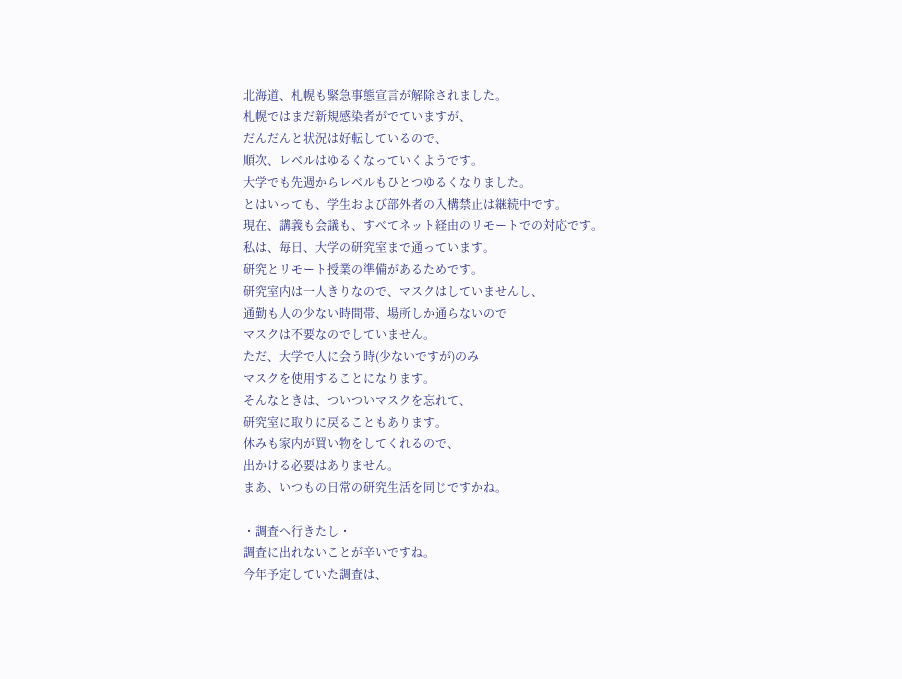北海道、札幌も緊急事態宣言が解除されました。
札幌ではまだ新規感染者がでていますが、
だんだんと状況は好転しているので、
順次、レベルはゆるくなっていくようです。
大学でも先週からレベルもひとつゆるくなりました。
とはいっても、学生および部外者の入構禁止は継続中です。
現在、講義も会議も、すべてネット経由のリモートでの対応です。
私は、毎日、大学の研究室まで通っています。
研究とリモート授業の準備があるためです。
研究室内は一人きりなので、マスクはしていませんし、
通勤も人の少ない時間帯、場所しか通らないので
マスクは不要なのでしていません。
ただ、大学で人に会う時(少ないですが)のみ
マスクを使用することになります。
そんなときは、ついついマスクを忘れて、
研究室に取りに戻ることもあります。
休みも家内が買い物をしてくれるので、
出かける必要はありません。
まあ、いつもの日常の研究生活を同じですかね。

・調査へ行きたし・
調査に出れないことが辛いですね。
今年予定していた調査は、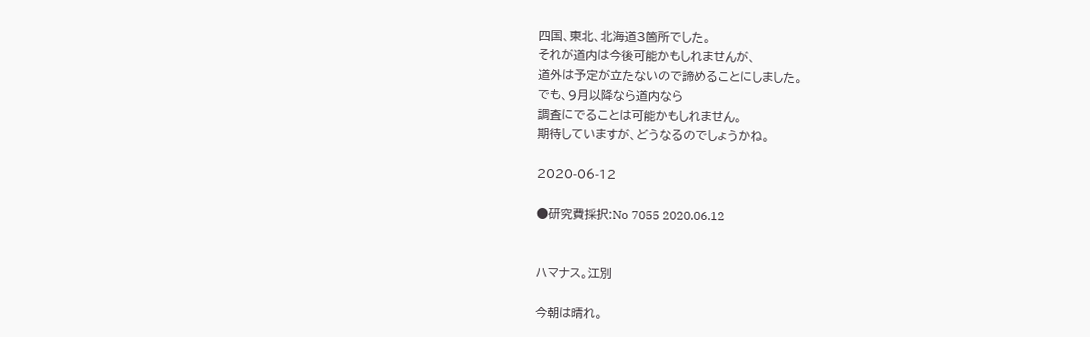四国、東北、北海道3箇所でした。
それが道内は今後可能かもしれませんが、
道外は予定が立たないので諦めることにしました。
でも、9月以降なら道内なら
調査にでることは可能かもしれません。
期待していますが、どうなるのでしょうかね。

2020-06-12

●研究費採択:No 7055 2020.06.12


ハマナス。江別

今朝は晴れ。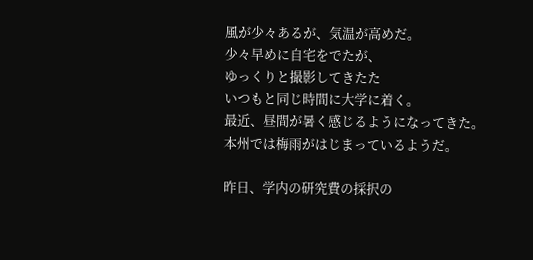風が少々あるが、気温が高めだ。
少々早めに自宅をでたが、
ゆっくりと撮影してきたた
いつもと同じ時間に大学に着く。
最近、昼間が暑く感じるようになってきた。
本州では梅雨がはじまっているようだ。

昨日、学内の研究費の採択の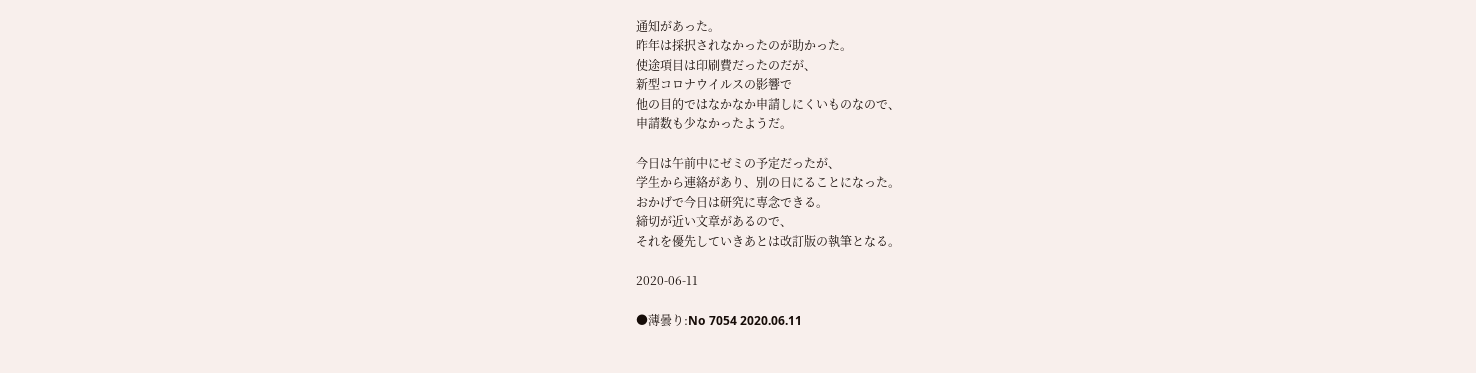通知があった。
昨年は採択されなかったのが助かった。
使途項目は印刷費だったのだが、
新型コロナウイルスの影響で
他の目的ではなかなか申請しにくいものなので、
申請数も少なかったようだ。

今日は午前中にゼミの予定だったが、
学生から連絡があり、別の日にることになった。
おかげで今日は研究に専念できる。
締切が近い文章があるので、
それを優先していきあとは改訂版の執筆となる。

2020-06-11

●薄曇り:No 7054 2020.06.11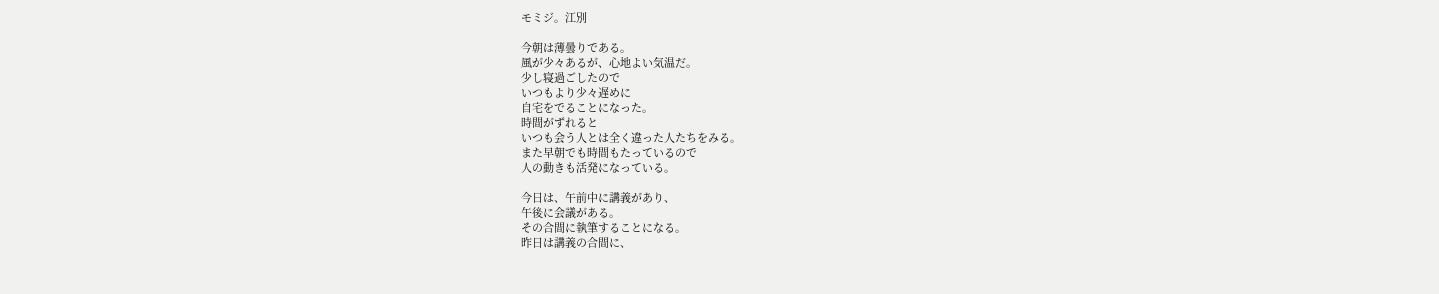モミジ。江別

今朝は薄曇りである。
風が少々あるが、心地よい気温だ。
少し寝過ごしたので
いつもより少々遅めに
自宅をでることになった。
時間がずれると
いつも会う人とは全く違った人たちをみる。
また早朝でも時間もたっているので
人の動きも活発になっている。

今日は、午前中に講義があり、
午後に会議がある。
その合間に執筆することになる。
昨日は講義の合間に、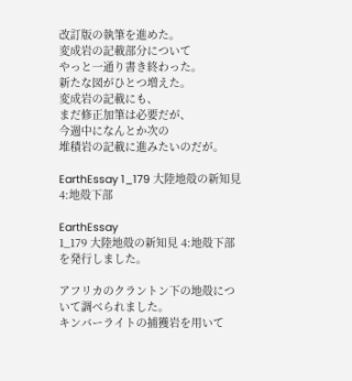改訂版の執筆を進めた。
変成岩の記載部分について
やっと一通り書き終わった。
新たな図がひとつ増えた。
変成岩の記載にも、
まだ修正加筆は必要だが、
今週中になんとか次の
堆積岩の記載に進みたいのだが。

EarthEssay 1_179 大陸地殻の新知見 4:地殻下部

EarthEssay
1_179 大陸地殻の新知見 4:地殻下部
を発行しました。

アフリカのクラントン下の地殻について調べられました。
キンバーライトの捕獲岩を用いて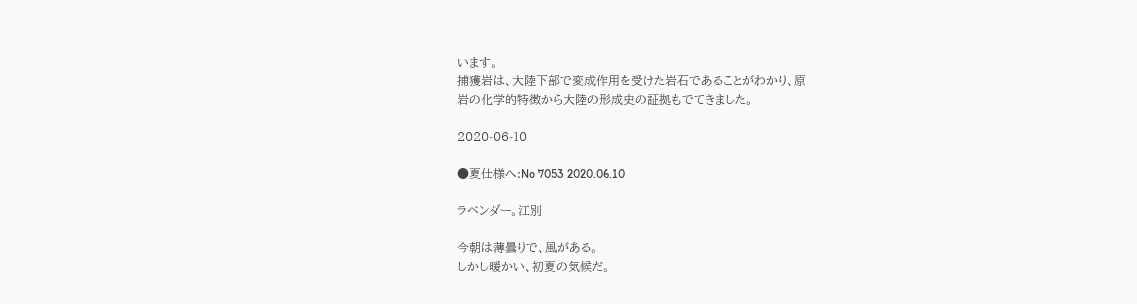います。
捕獲岩は、大陸下部で変成作用を受けた岩石であることがわかり、原
岩の化学的特徴から大陸の形成史の証拠もでてきました。

2020-06-10

●夏仕様へ:No 7053 2020.06.10

ラベンダー。江別

今朝は薄曇りで、風がある。
しかし暖かい、初夏の気候だ。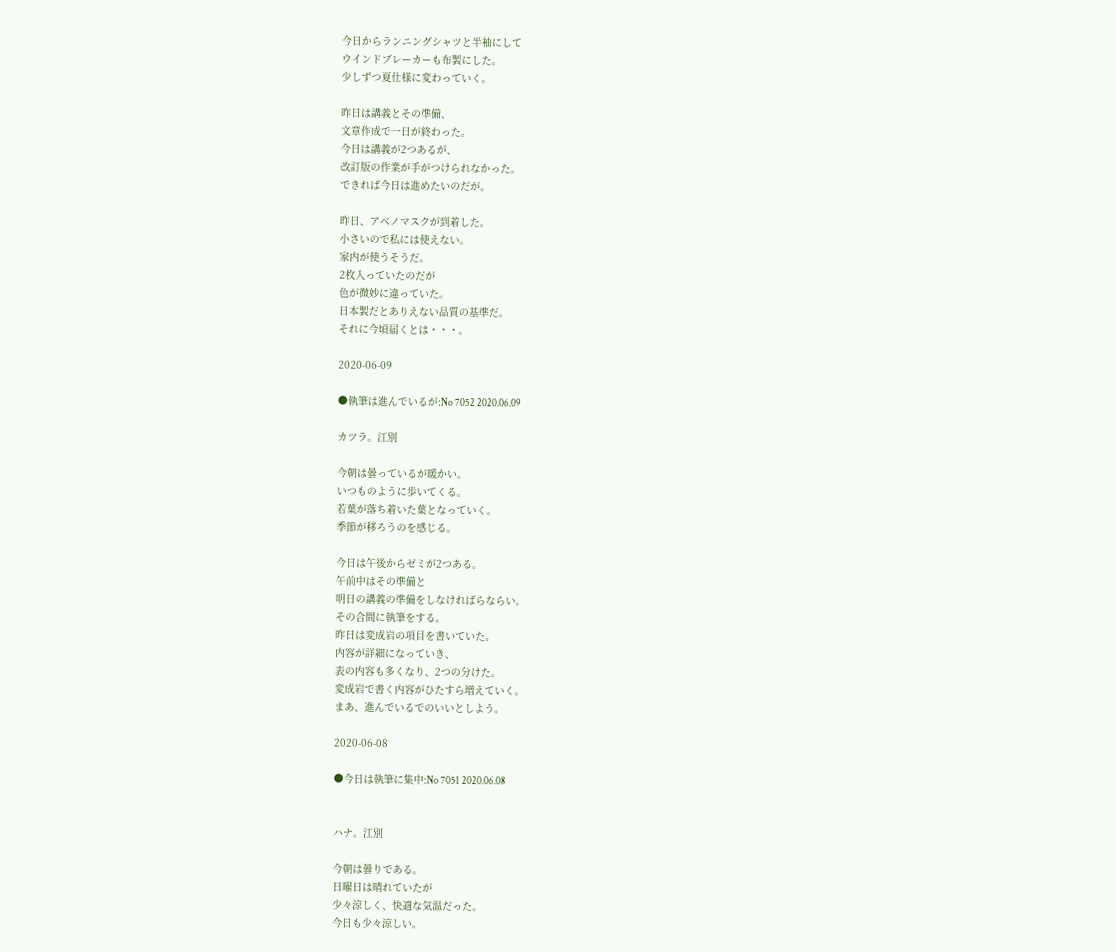今日からランニングシャツと半袖にして
ウインドブレーカーも布製にした。
少しずつ夏仕様に変わっていく。

昨日は講義とその準備、
文章作成で一日が終わった。
今日は講義が2つあるが、
改訂版の作業が手がつけられなかった。
できれば今日は進めたいのだが。

昨日、アベノマスクが到着した。
小さいので私には使えない。
家内が使うそうだ。
2枚入っていたのだが
色が微妙に違っていた。
日本製だとありえない品質の基準だ。
それに今頃届くとは・・・。

2020-06-09

●執筆は進んでいるが:No 7052 2020.06.09

カツラ。江別

今朝は曇っているが暖かい。
いつものように歩いてくる。
若葉が落ち着いた葉となっていく。
季節が移ろうのを感じる。

今日は午後からゼミが2つある。
午前中はその準備と
明日の講義の準備をしなければらならい。
その合間に執筆をする。
昨日は変成岩の項目を書いていた。
内容が詳細になっていき、
表の内容も多くなり、2つの分けた。
変成岩で書く内容がひたすら増えていく。
まあ、進んでいるでのいいとしよう。

2020-06-08

●今日は執筆に集中:No 7051 2020.06.08


ハナ。江別

今朝は曇りである。
日曜日は晴れていたが
少々涼しく、快適な気温だった。
今日も少々涼しい。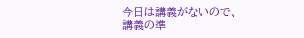今日は講義がないので、
講義の準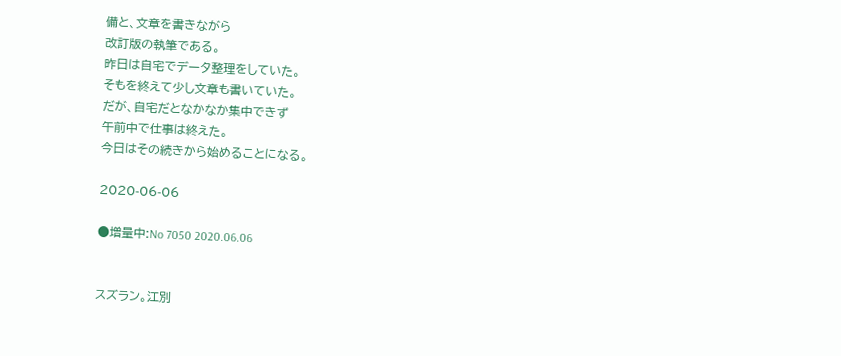備と、文章を書きながら
改訂版の執筆である。
昨日は自宅でデータ整理をしていた。
そもを終えて少し文章も書いていた。
だが、自宅だとなかなか集中できず
午前中で仕事は終えた。
今日はその続きから始めることになる。

2020-06-06

●増量中:No 7050 2020.06.06


スズラン。江別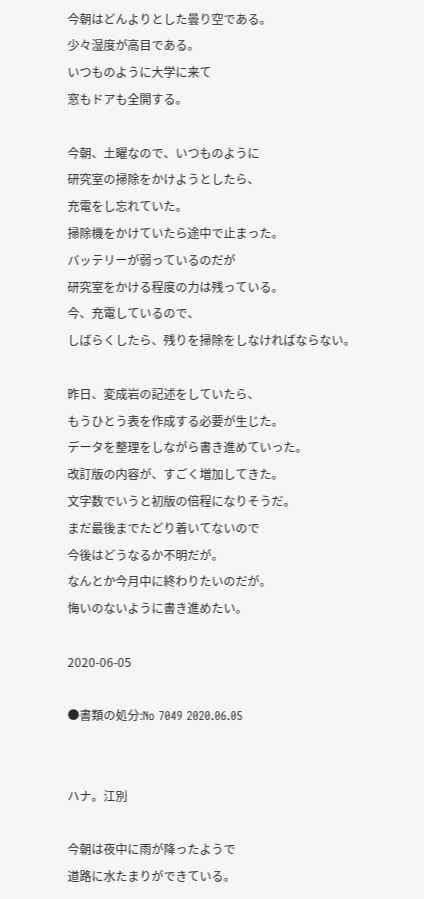今朝はどんよりとした曇り空である。
少々湿度が高目である。
いつものように大学に来て
窓もドアも全開する。

今朝、土曜なので、いつものように
研究室の掃除をかけようとしたら、
充電をし忘れていた。
掃除機をかけていたら途中で止まった。
バッテリーが弱っているのだが
研究室をかける程度の力は残っている。
今、充電しているので、
しばらくしたら、残りを掃除をしなければならない。

昨日、変成岩の記述をしていたら、
もうひとう表を作成する必要が生じた。
データを整理をしながら書き進めていった。
改訂版の内容が、すごく増加してきた。
文字数でいうと初版の倍程になりそうだ。
まだ最後までたどり着いてないので
今後はどうなるか不明だが。
なんとか今月中に終わりたいのだが。
悔いのないように書き進めたい。

2020-06-05

●書類の処分:No 7049 2020.06.05


ハナ。江別

今朝は夜中に雨が降ったようで
道路に水たまりができている。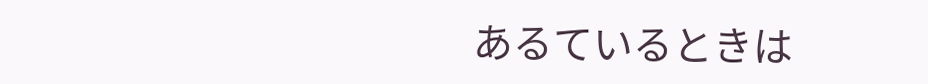あるているときは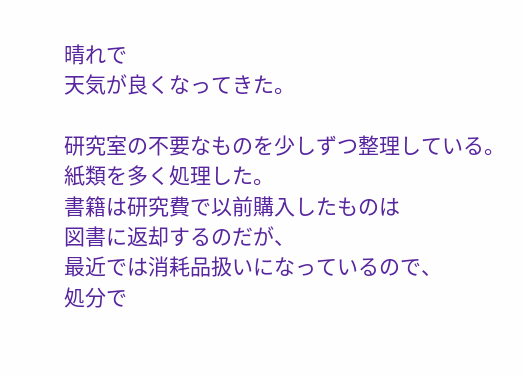晴れで
天気が良くなってきた。

研究室の不要なものを少しずつ整理している。
紙類を多く処理した。
書籍は研究費で以前購入したものは
図書に返却するのだが、
最近では消耗品扱いになっているので、
処分で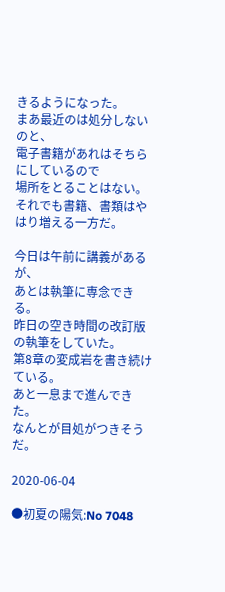きるようになった。
まあ最近のは処分しないのと、
電子書籍があれはそちらにしているので
場所をとることはない。
それでも書籍、書類はやはり増える一方だ。

今日は午前に講義があるが、
あとは執筆に専念できる。
昨日の空き時間の改訂版の執筆をしていた。
第8章の変成岩を書き続けている。
あと一息まで進んできた。
なんとが目処がつきそうだ。

2020-06-04

●初夏の陽気:No 7048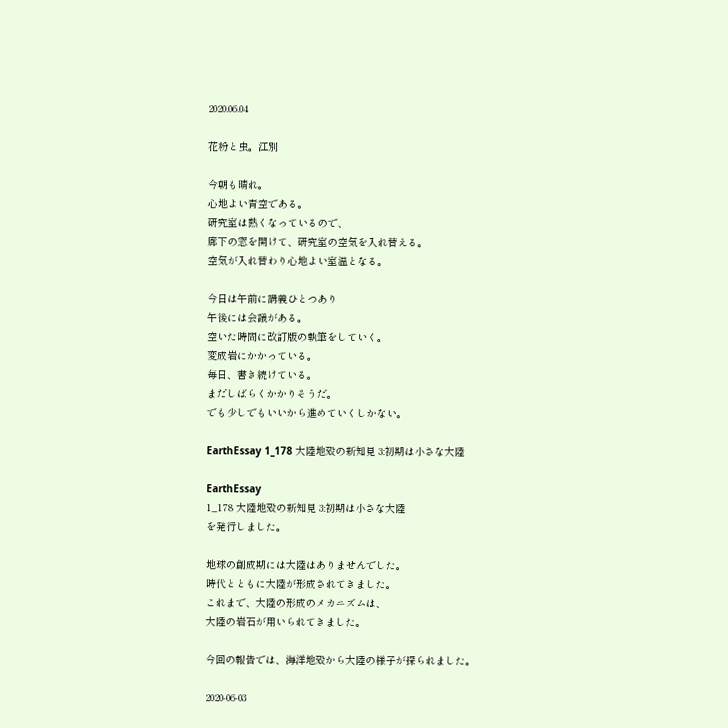2020.06.04

花粉と虫。江別

今朝も晴れ。
心地よい青空である。
研究室は熱くなっているので、
廊下の窓を開けて、研究室の空気を入れ替える。
空気が入れ替わり心地よい室温となる。

今日は午前に講義ひとつあり
午後には会議がある。
空いた時間に改訂版の執筆をしていく。
変成岩にかかっている。
毎日、書き続けている。
まだしばらくかかりそうだ。
でも少しでもいいから進めていくしかない。

EarthEssay 1_178 大陸地殻の新知見 3:初期は小さな大陸

EarthEssay
1_178 大陸地殻の新知見 3:初期は小さな大陸
を発行しました。

地球の創成期には大陸はありませんでした。
時代とともに大陸が形成されてきました。
これまで、大陸の形成のメカニズムは、
大陸の岩石が用いられてきました。

今回の報告では、海洋地殻から大陸の様子が探られました。

2020-06-03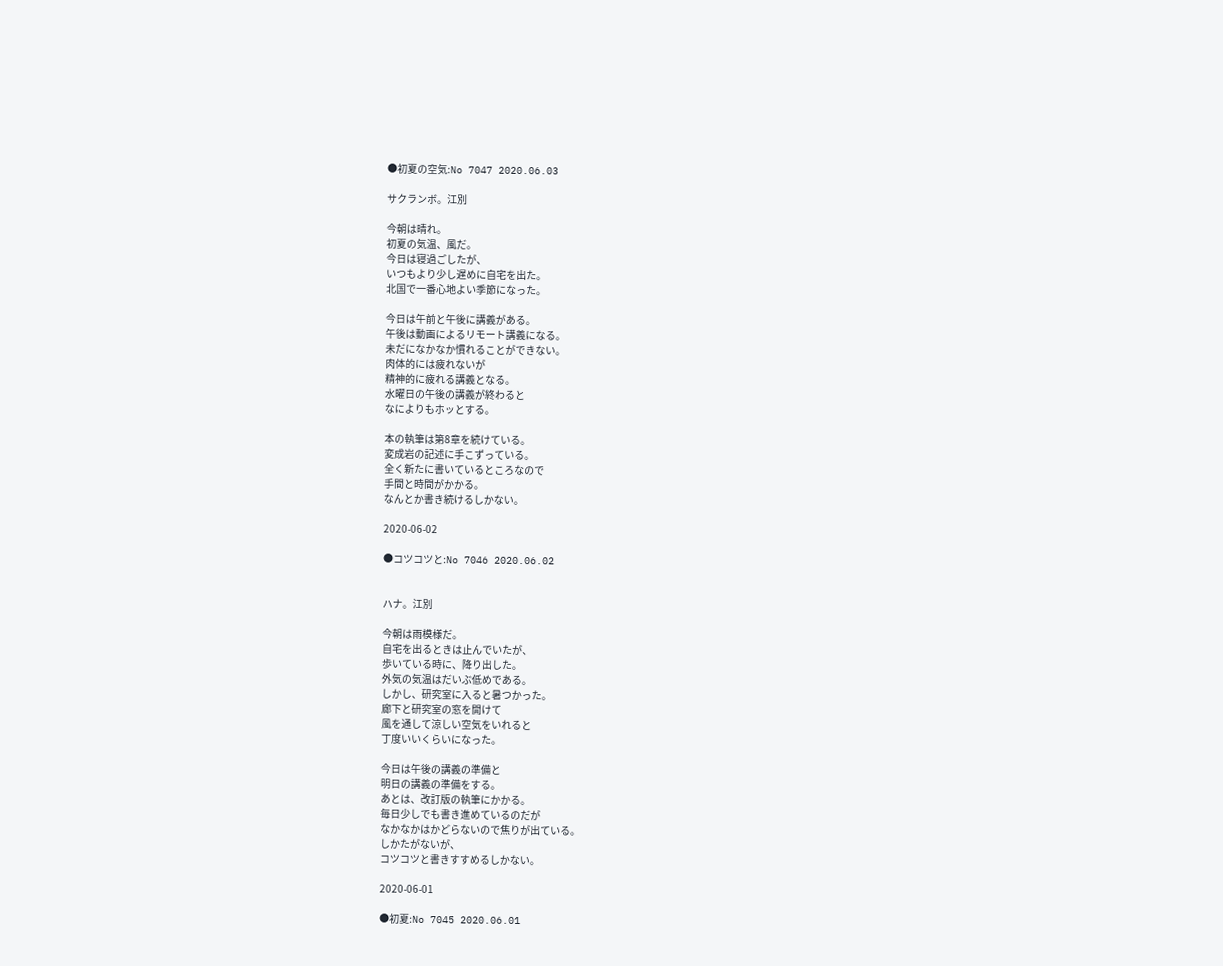●初夏の空気:No 7047 2020.06.03

サクランボ。江別

今朝は晴れ。
初夏の気温、風だ。
今日は寝過ごしたが、
いつもより少し遅めに自宅を出た。
北国で一番心地よい季節になった。

今日は午前と午後に講義がある。
午後は動画によるリモート講義になる。
未だになかなか慣れることができない。
肉体的には疲れないが
精神的に疲れる講義となる。
水曜日の午後の講義が終わると
なによりもホッとする。

本の執筆は第8章を続けている。
変成岩の記述に手こずっている。
全く新たに書いているところなので
手間と時間がかかる。
なんとか書き続けるしかない。

2020-06-02

●コツコツと:No 7046 2020.06.02


ハナ。江別

今朝は雨模様だ。
自宅を出るときは止んでいたが、
歩いている時に、降り出した。
外気の気温はだいぶ低めである。
しかし、研究室に入ると暑つかった。
廊下と研究室の窓を開けて
風を通して涼しい空気をいれると
丁度いいくらいになった。

今日は午後の講義の準備と
明日の講義の準備をする。
あとは、改訂版の執筆にかかる。
毎日少しでも書き進めているのだが
なかなかはかどらないので焦りが出ている。
しかたがないが、
コツコツと書きすすめるしかない。

2020-06-01

●初夏:No 7045 2020.06.01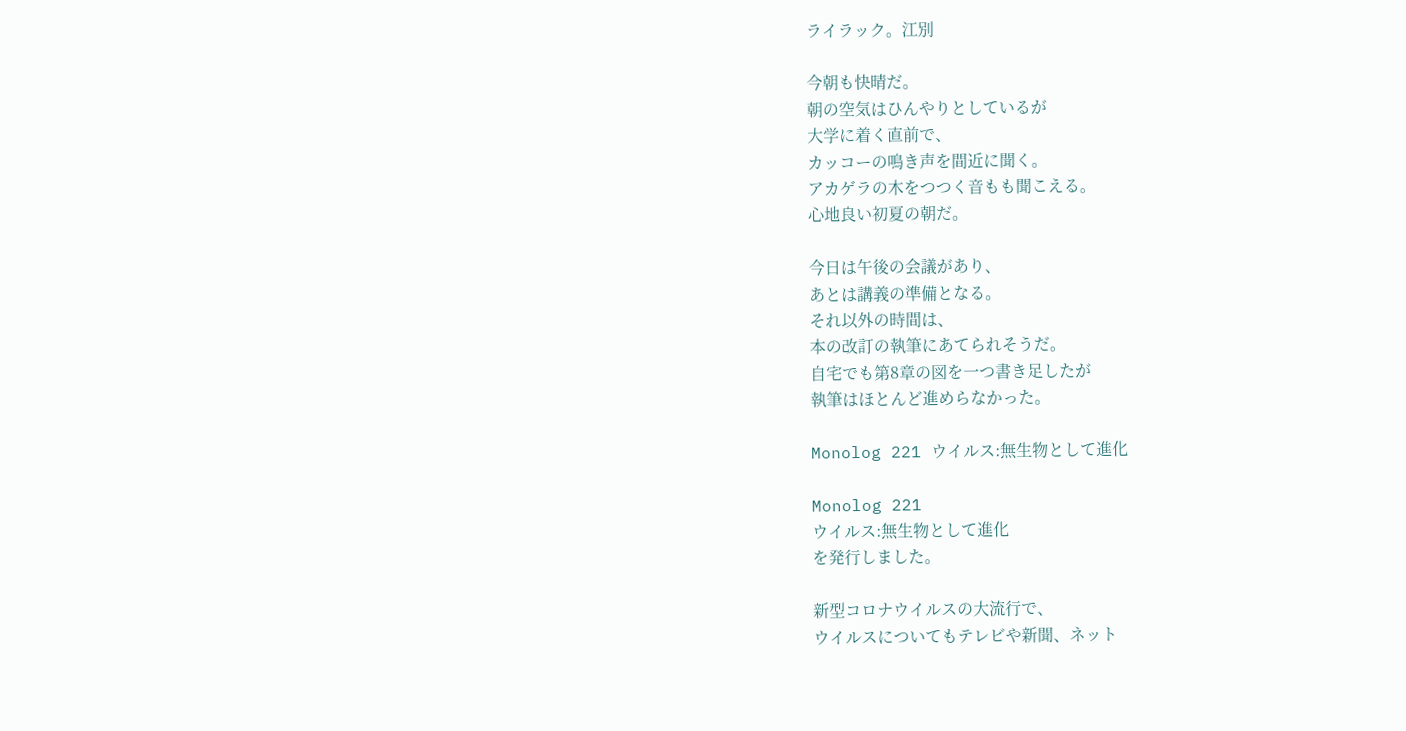ライラック。江別

今朝も快晴だ。
朝の空気はひんやりとしているが
大学に着く直前で、
カッコーの鳴き声を間近に聞く。
アカゲラの木をつつく音もも聞こえる。
心地良い初夏の朝だ。

今日は午後の会議があり、
あとは講義の準備となる。
それ以外の時間は、
本の改訂の執筆にあてられそうだ。
自宅でも第8章の図を一つ書き足したが
執筆はほとんど進めらなかった。

Monolog 221 ウイルス:無生物として進化

Monolog 221
ウイルス:無生物として進化
を発行しました。

新型コロナウイルスの大流行で、
ウイルスについてもテレビや新聞、ネット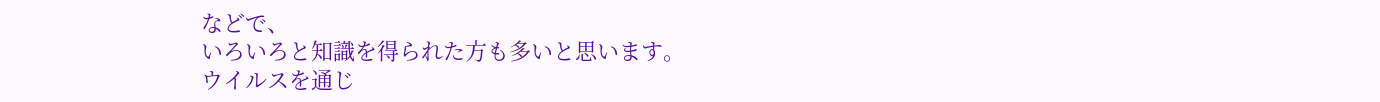などで、
いろいろと知識を得られた方も多いと思います。
ウイルスを通じ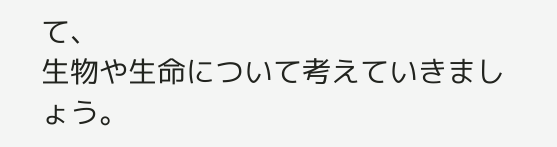て、
生物や生命について考えていきましょう。